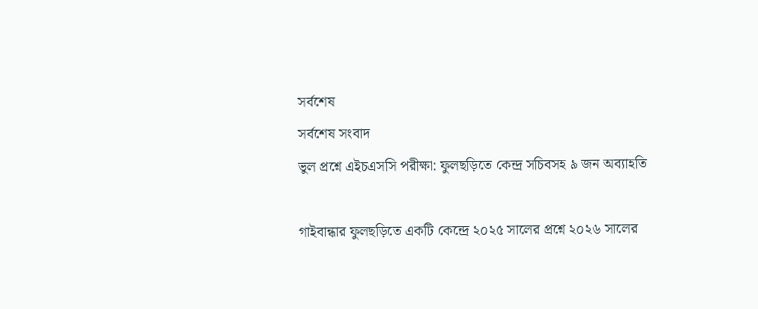সর্বশেষ
সর্বশেষ সংবাদ
ভুল প্রশ্নে এইচএসসি পরীক্ষা: ফুলছড়িতে কেন্দ্র সচিবসহ ৯ জন অব্যাহতি

গাইবান্ধার ফুলছড়িতে একটি কেন্দ্রে ২০২৫ সালের প্রশ্নে ২০২৬ সালের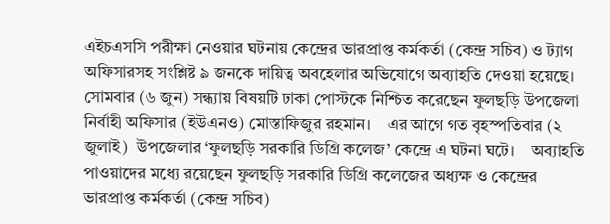এইচএসসি পরীক্ষা নেওয়ার ঘটনায় কেন্দ্রের ভারপ্রাপ্ত কর্মকর্তা (কেন্দ্র সচিব) ও ট্যাগ অফিসারসহ সংশ্লিষ্ট ৯ জনকে দায়িত্ব অবহেলার অভিযোগে অব্যাহতি দেওয়া হয়েছে।    সোমবার (৬ জুন) সন্ধ্যায় বিষয়টি ঢাকা পোস্টকে নিশ্চিত করেছেন ফুলছড়ি উপজেলা নির্বাহী অফিসার (ইউএনও) মোস্তাফিজুর রহমান।    এর আগে গত বৃহস্পতিবার (২ জুলাই)  উপজেলার ‘ফুলছড়ি সরকারি ডিগ্রি কলেজ’ কেন্দ্রে এ ঘটনা ঘটে।    অব্যাহতি পাওয়াদের মধ্যে রয়েছেন ফুলছড়ি সরকারি ডিগ্রি কলেজের অধ্যক্ষ ও কেন্দ্রের ভারপ্রাপ্ত কর্মকর্তা (কেন্দ্র সচিব)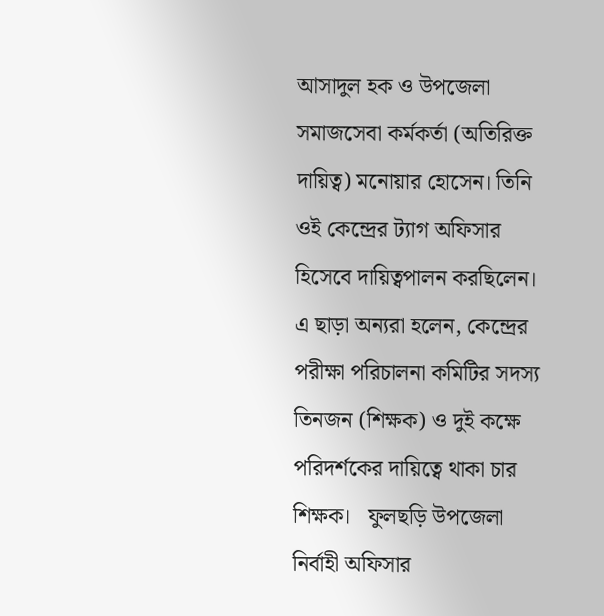আসাদুল হক ও উপজেলা সমাজসেবা কর্মকর্তা (অতিরিক্ত দায়িত্ব) মনোয়ার হোসেন। তিনি ওই কেন্দ্রের ট্যাগ অফিসার হিসেবে দায়িত্বপালন করছিলেন। এ ছাড়া অন্যরা হলেন, কেন্দ্রের পরীক্ষা পরিচালনা কমিটির সদস্য তিনজন (শিক্ষক) ও দুই কক্ষে পরিদর্শকের দায়িত্বে থাকা চার শিক্ষক।   ফুলছড়ি উপজেলা নির্বাহী অফিসার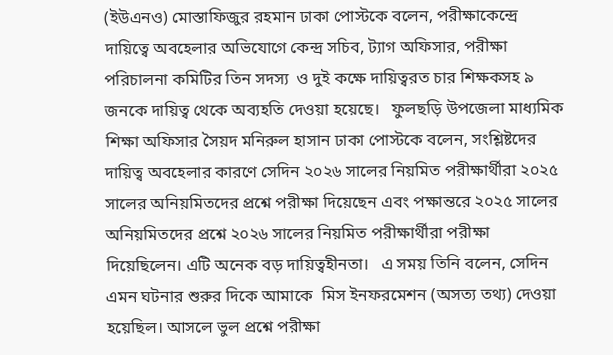(ইউএনও) মোস্তাফিজুর রহমান ঢাকা পোস্টকে বলেন, পরীক্ষাকেন্দ্রে দায়িত্বে অবহেলার অভিযোগে কেন্দ্র সচিব, ট্যাগ অফিসার, পরীক্ষা পরিচালনা কমিটির তিন সদস্য  ও দুই কক্ষে দায়িত্বরত চার শিক্ষকসহ ৯ জনকে দায়িত্ব থেকে অব্যহতি দেওয়া হয়েছে।   ফুলছড়ি উপজেলা মাধ্যমিক শিক্ষা অফিসার সৈয়দ মনিরুল হাসান ঢাকা পোস্টকে বলেন, সংশ্লিষ্টদের দায়িত্ব অবহেলার কারণে সেদিন ২০২৬ সালের নিয়মিত পরীক্ষার্থীরা ২০২৫ সালের অনিয়মিতদের প্রশ্নে পরীক্ষা দিয়েছেন এবং পক্ষান্তরে ২০২৫ সালের অনিয়মিতদের প্রশ্নে ২০২৬ সালের নিয়মিত পরীক্ষার্থীরা পরীক্ষা দিয়েছিলেন। এটি অনেক বড় দায়িত্বহীনতা।   এ সময় তিনি বলেন, সেদিন এমন ঘটনার শুরুর দিকে আমাকে  মিস ইনফরমেশন (অসত্য তথ্য) দেওয়া হয়েছিল। আসলে ভুল প্রশ্নে পরীক্ষা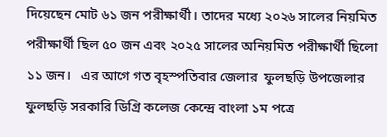দিয়েছেন মোট ৬১ জন পরীক্ষার্থী। তাদের মধ্যে ২০২৬ সালের নিয়মিত পরীক্ষার্থী ছিল ৫০ জন এবং ২০২৫ সালের অনিয়মিত পরীক্ষার্থী ছিলো ১১ জন।   এর আগে গত বৃহস্পতিবার জেলার  ফুলছড়ি উপজেলার ফুলছড়ি সরকারি ডিগ্রি কলেজ কেন্দ্রে বাংলা ১ম পত্রে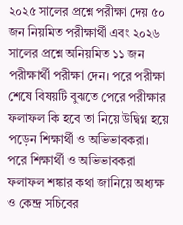২০২৫ সালের প্রশ্নে পরীক্ষা দেয় ৫০ জন নিয়মিত পরীক্ষার্থী এবং ২০২৬ সালের প্রশ্নে অনিয়মিত ১১ জন পরীক্ষার্থী পরীক্ষা দেন। পরে পরীক্ষা শেষে বিষয়টি বুঝতে পেরে পরীক্ষার ফলাফল কি হবে তা নিয়ে উদ্বিগ্ন হয়ে পড়েন শিক্ষার্থী ও অভিভাবকরা।   পরে শিক্ষার্থী ও অভিভাবকরা ফলাফল শঙ্কার কথা জানিয়ে অধ্যক্ষ ও কেন্দ্র সচিবের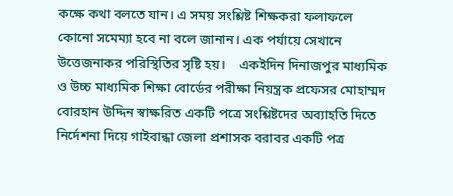কক্ষে কথা বলতে যান। এ সময় সংশ্লিষ্ট শিক্ষকরা ফলাফলে কোনো সমেম্যা হবে না বলে জানান। এক পর্যায়ে সেখানে উত্তেজনাকর পরিস্থিতির সৃষ্টি হয়।    একইদিন দিনাজপুর মাধ্যমিক ও উচ্চ মাধ্যমিক শিক্ষা বোর্ডের পরীক্ষা নিয়ন্ত্রক প্রফেসর মোহাম্মদ বোরহান উদ্দিন স্বাক্ষরিত একটি পত্রে সংশ্লিষ্টদের অব্যাহতি দিতে নির্দেশনা দিয়ে গাইবান্ধা জেলা প্রশাসক বরাবর একটি পত্র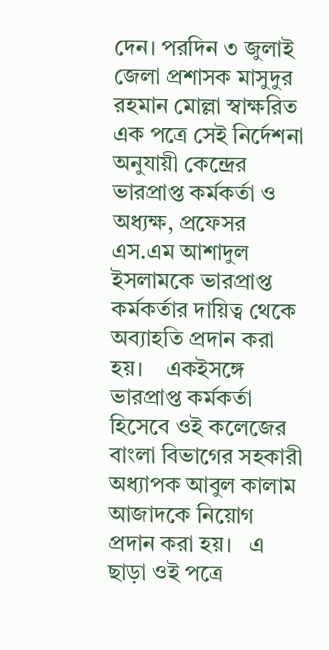দেন। পরদিন ৩ জুলাই জেলা প্রশাসক মাসুদুর রহমান মোল্লা স্বাক্ষরিত এক পত্রে সেই নির্দেশনা অনুযায়ী কেন্দ্রের ভারপ্রাপ্ত কর্মকর্তা ও অধ্যক্ষ, প্রফেসর এস.এম আশাদুল ইসলামকে ভারপ্রাপ্ত কর্মকর্তার দায়িত্ব থেকে অব্যাহতি প্রদান করা হয়।    একইসঙ্গে ভারপ্রাপ্ত কর্মকর্তা হিসেবে ওই কলেজের বাংলা বিভাগের সহকারী অধ্যাপক আবুল কালাম আজাদকে নিয়োগ প্রদান করা হয়।   এ ছাড়া ওই পত্রে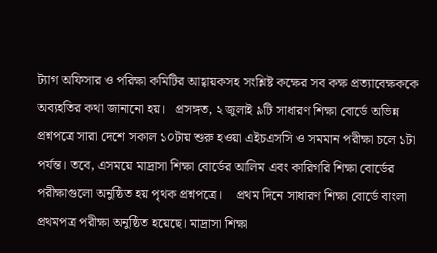ট্যাগ অফিসার ও পরিক্ষা কমিটির আহ্বায়কসহ সংশ্লিষ্ট কক্ষের সব কক্ষ প্রত্যাবেক্ষককে অব্যহতির কথা জানানো হয়।   প্রসঙ্গত, ২ জুলাই ৯টি সাধারণ শিক্ষা বোর্ডে অভিন্ন প্রশ্নপত্রে সারা দেশে সকাল ১০টায় শুরু হওয়া এইচএসসি ও সমমান পরীক্ষা চলে ১টা পর্যন্ত। তবে, এসময়ে মাদ্রাসা শিক্ষা বোর্ডের আলিম এবং কারিগরি শিক্ষা বোর্ডের পরীক্ষাগুলো অনুষ্ঠিত হয় পৃথক প্রশ্নপত্রে।    প্রথম দিনে সাধারণ শিক্ষা বোর্ডে বাংলা প্রথমপত্র পরীক্ষা অনুষ্ঠিত হয়েছে। মাদ্রাসা শিক্ষা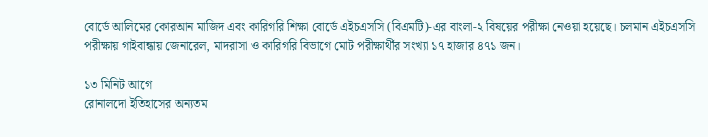বোর্ডে আলিমের কোরআন মাজিদ এবং কারিগরি শিক্ষা বোর্ডে এইচএসসি (বিএমটি)-এর বাংলা-২ বিষয়ের পরীক্ষা নেওয়া হয়েছে। চলমান এইচএসসি পরীক্ষায় গাইবান্ধায় জেনারেল, মাদরাসা ও কারিগরি বিভাগে মোট পরীক্ষার্থীর সংখ্যা ১৭ হাজার ৪৭১ জন।

১৩ মিনিট আগে
রোনালদো ইতিহাসের অন্যতম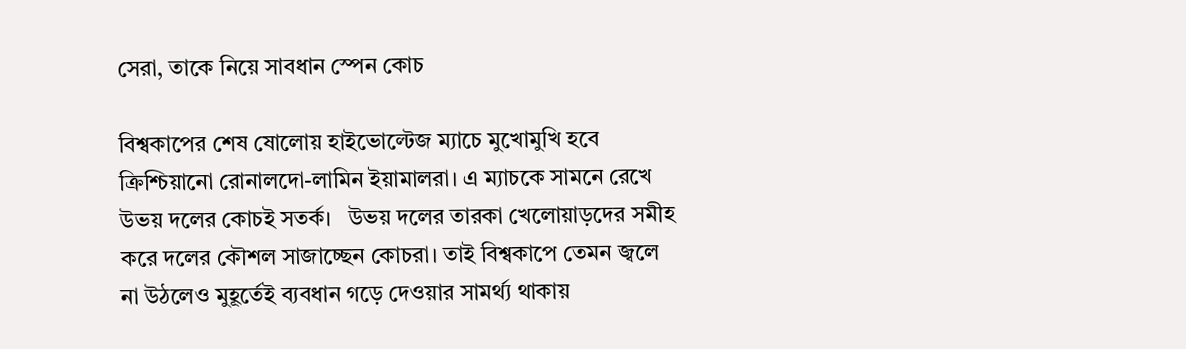সেরা, তাকে নিয়ে সাবধান স্পেন কোচ

বিশ্বকাপের শেষ ষোলোয় হাইভোল্টেজ ম্যাচে মুখোমুখি হবে ক্রিশ্চিয়ানো রোনালদো-লামিন ইয়ামালরা। এ ম্যাচকে সামনে রেখে উভয় দলের কোচই সতর্ক।   উভয় দলের তারকা খেলোয়াড়দের সমীহ করে দলের কৌশল সাজাচ্ছেন কোচরা। তাই বিশ্বকাপে তেমন জ্বলে না উঠলেও মুহূর্তেই ব‍্যবধান গড়ে দেওয়ার সামর্থ‍্য থাকায়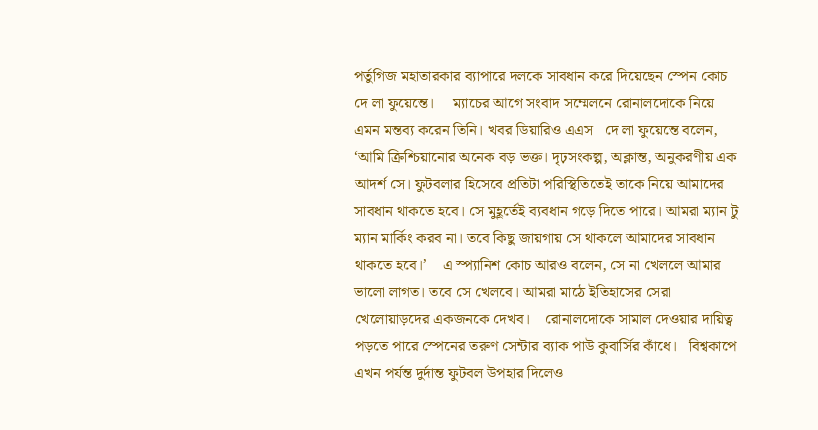পর্তুগিজ মহাতারকার ব‍্যাপারে দলকে সাবধান করে দিয়েছেন স্পেন কোচ দে লা ফুয়েন্তে।     ম্যাচের আগে সংবাদ সম্মেলনে রোনালদোকে নিয়ে এমন মন্তব্য করেন তিনি। খবর ডিয়ারিও এএস   দে লা ফুয়েন্তে বলেন, ‘আমি ক্রিশ্চিয়ানোর অনেক বড় ভক্ত। দৃঢ়সংকল্প, অক্লান্ত, অনুকরণীয় এক আদর্শ সে। ফুটবলার হিসেবে প্রতিটা পরিস্থিতিতেই তাকে নিয়ে আমাদের সাবধান থাকতে হবে। সে মুহূর্তেই ব‍্যবধান গড়ে দিতে পারে। আমরা ম‍্যান টু ম‍্যান মার্কিং করব না। তবে কিছু জায়গায় সে থাকলে আমাদের সাবধান থাকতে হবে।’    এ স্প্যানিশ কোচ আরও বলেন, সে না খেললে আমার ভালো লাগত। তবে সে খেলবে। আমরা মাঠে ইতিহাসের সেরা খেলোয়াড়দের একজনকে দেখব।    রোনালদোকে সামাল দেওয়ার দায়িত্ব পড়তে পারে স্পেনের তরুণ সেন্টার ব‍্যাক পাউ কুবার্সির কাঁধে।   বিশ্বকাপে এখন পর্যন্ত দুর্দান্ত ফুটবল উপহার দিলেও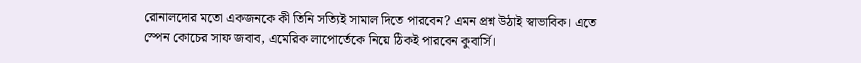রোনালদোর মতো একজনকে কী তিনি সত‍্যিই সামাল দিতে পারবেন? এমন প্রশ্ন উঠাই স্বাভাবিক। এতে স্পেন কোচের সাফ জবাব, এমেরিক লাপোর্তেকে নিয়ে ঠিকই পারবেন কুবার্সি।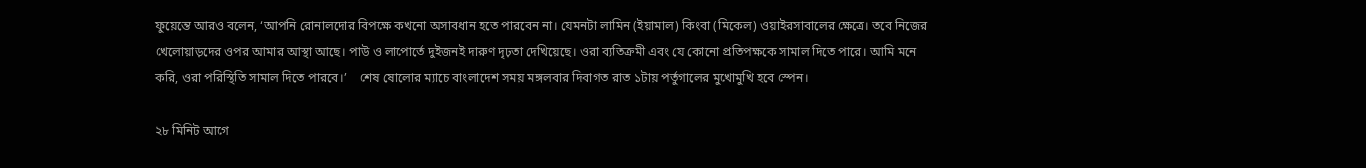ফুয়েন্তে আরও বলেন, ‘আপনি রোনালদোর বিপক্ষে কখনো অসাবধান হতে পারবেন না। যেমনটা লামিন (ইয়ামাল) কিংবা (মিকেল) ওয়াইরসাবালের ক্ষেত্রে। তবে নিজের খেলোয়াড়দের ওপর আমার আস্থা আছে। পাউ ও লাপোর্তে দুইজনই দারুণ দৃঢ়তা দেখিয়েছে। ওরা ব‍্যতিক্রমী এবং যে কোনো প্রতিপক্ষকে সামাল দিতে পারে। আমি মনে করি, ওরা পরিস্থিতি সামাল দিতে পারবে।’    শেষ ষোলোর ম‍্যাচে বাংলাদেশ সময় মঙ্গলবার দিবাগত রাত ১টায় পর্তুগালের মুখোমুখি হবে স্পেন।

২৮ মিনিট আগে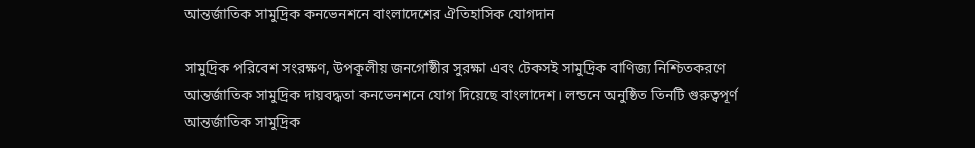আন্তর্জাতিক সামুদ্রিক কনভেনশনে বাংলাদেশের ঐতিহাসিক যোগদান

সামুদ্রিক পরিবেশ সংরক্ষণ, উপকূলীয় জনগোষ্ঠীর সুরক্ষা এবং টেকসই সামুদ্রিক বাণিজ্য নিশ্চিতকরণে আন্তর্জাতিক সামুদ্রিক দায়বদ্ধতা কনভেনশনে যোগ দিয়েছে বাংলাদেশ। লন্ডনে অনুষ্ঠিত তিনটি গুরুত্বপূর্ণ আন্তর্জাতিক সামুদ্রিক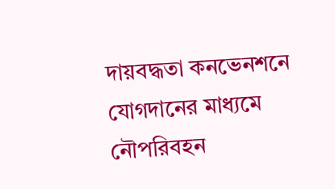দায়বদ্ধতা কনভেনশনে যোগদানের মাধ্যমে নৌপরিবহন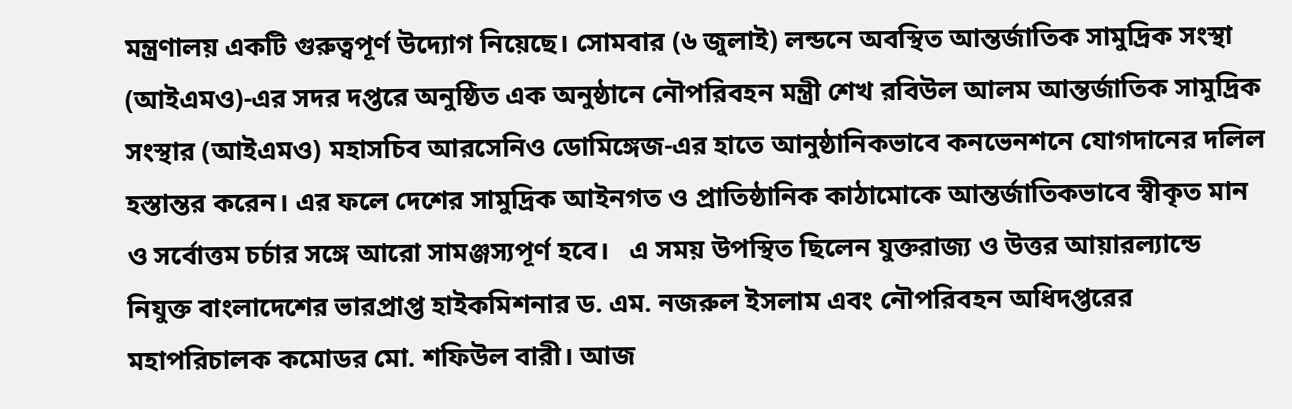মন্ত্রণালয় একটি গুরুত্বপূর্ণ উদ্যোগ নিয়েছে। সোমবার (৬ জুলাই) লন্ডনে অবস্থিত আন্তর্জাতিক সামুদ্রিক সংস্থা (আইএমও)-এর সদর দপ্তরে অনুষ্ঠিত এক অনুষ্ঠানে নৌপরিবহন মন্ত্রী শেখ রবিউল আলম আন্তর্জাতিক সামুদ্রিক সংস্থার (আইএমও) মহাসচিব আরসেনিও ডোমিঙ্গেজ-এর হাতে আনুষ্ঠানিকভাবে কনভেনশনে যোগদানের দলিল হস্তান্তর করেন। এর ফলে দেশের সামুদ্রিক আইনগত ও প্রাতিষ্ঠানিক কাঠামোকে আন্তর্জাতিকভাবে স্বীকৃত মান ও সর্বোত্তম চর্চার সঙ্গে আরো সামঞ্জস্যপূর্ণ হবে।   এ সময় উপস্থিত ছিলেন যুক্তরাজ্য ও উত্তর আয়ারল্যান্ডে নিযুক্ত বাংলাদেশের ভারপ্রাপ্ত হাইকমিশনার ড. এম. নজরুল ইসলাম এবং নৌপরিবহন অধিদপ্তরের মহাপরিচালক কমোডর মো. শফিউল বারী। আজ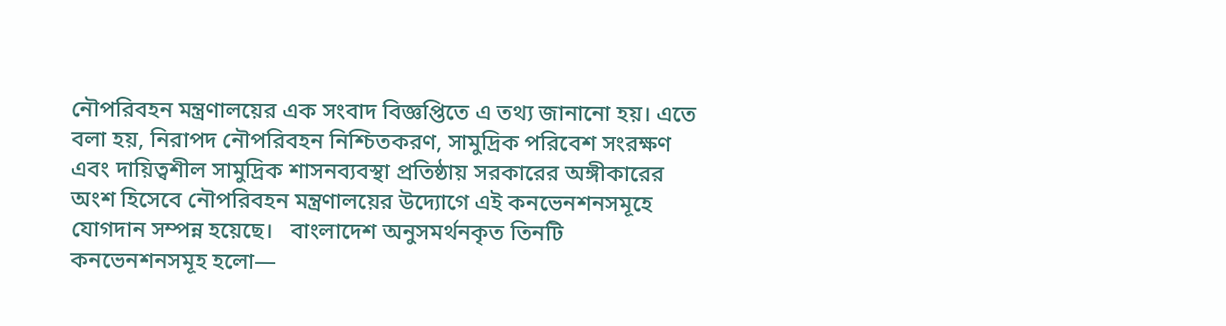নৌপরিবহন মন্ত্রণালয়ের এক সংবাদ বিজ্ঞপ্তিতে এ তথ্য জানানো হয়। এতে বলা হয়, নিরাপদ নৌপরিবহন নিশ্চিতকরণ, সামুদ্রিক পরিবেশ সংরক্ষণ এবং দায়িত্বশীল সামুদ্রিক শাসনব্যবস্থা প্রতিষ্ঠায় সরকারের অঙ্গীকারের অংশ হিসেবে নৌপরিবহন মন্ত্রণালয়ের উদ্যোগে এই কনভেনশনসমূহে যোগদান সম্পন্ন হয়েছে।   বাংলাদেশ অনুসমর্থনকৃত তিনটি কনভেনশনসমূহ হলো—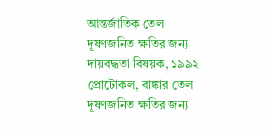আন্তর্জাতিক তেল দূষণজনিত ক্ষতির জন্য দায়বদ্ধতা বিষয়ক, ১৯৯২ প্রোটোকল, বাঙ্কার তেল দূষণজনিত ক্ষতির জন্য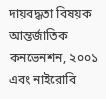দায়বদ্ধতা বিষয়ক আন্তর্জাতিক কনভেনশন, ২০০১ এবং নাইরোবি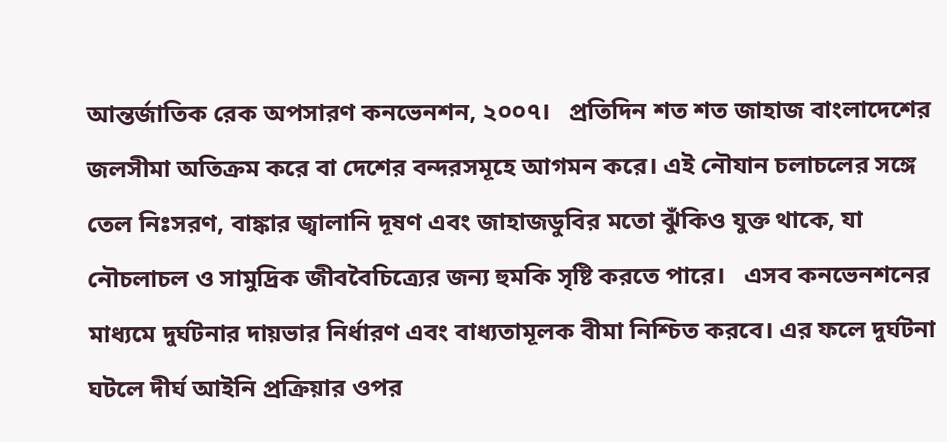আন্তর্জাতিক রেক অপসারণ কনভেনশন, ২০০৭।   প্রতিদিন শত শত জাহাজ বাংলাদেশের জলসীমা অতিক্রম করে বা দেশের বন্দরসমূহে আগমন করে। এই নৌযান চলাচলের সঙ্গে তেল নিঃসরণ, বাঙ্কার জ্বালানি দূষণ এবং জাহাজডুবির মতো ঝুঁকিও যুক্ত থাকে, যা নৌচলাচল ও সামুদ্রিক জীববৈচিত্র্যের জন্য হুমকি সৃষ্টি করতে পারে।   এসব কনভেনশনের মাধ্যমে দুর্ঘটনার দায়ভার নির্ধারণ এবং বাধ্যতামূলক বীমা নিশ্চিত করবে। এর ফলে দুর্ঘটনা ঘটলে দীর্ঘ আইনি প্রক্রিয়ার ওপর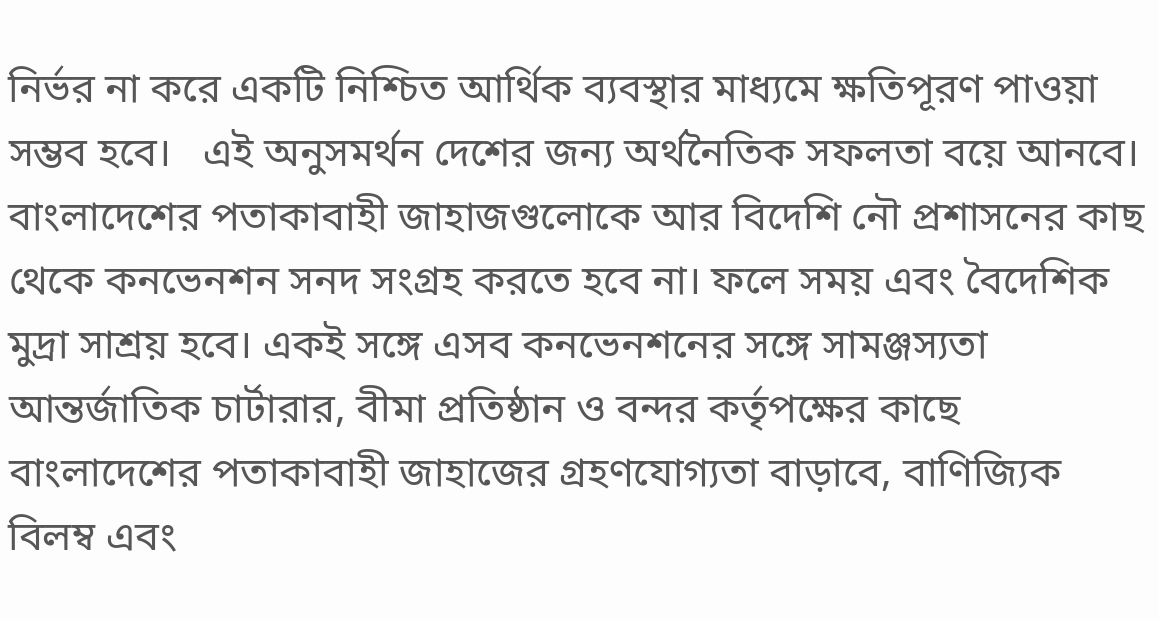নির্ভর না করে একটি নিশ্চিত আর্থিক ব্যবস্থার মাধ্যমে ক্ষতিপূরণ পাওয়া সম্ভব হবে।   এই অনুসমর্থন দেশের জন্য অর্থনৈতিক সফলতা বয়ে আনবে। বাংলাদেশের পতাকাবাহী জাহাজগুলোকে আর বিদেশি নৌ প্রশাসনের কাছ থেকে কনভেনশন সনদ সংগ্রহ করতে হবে না। ফলে সময় এবং বৈদেশিক মুদ্রা সাশ্রয় হবে। একই সঙ্গে এসব কনভেনশনের সঙ্গে সামঞ্জস্যতা আন্তর্জাতিক চার্টারার, বীমা প্রতিষ্ঠান ও বন্দর কর্তৃপক্ষের কাছে বাংলাদেশের পতাকাবাহী জাহাজের গ্রহণযোগ্যতা বাড়াবে, বাণিজ্যিক বিলম্ব এবং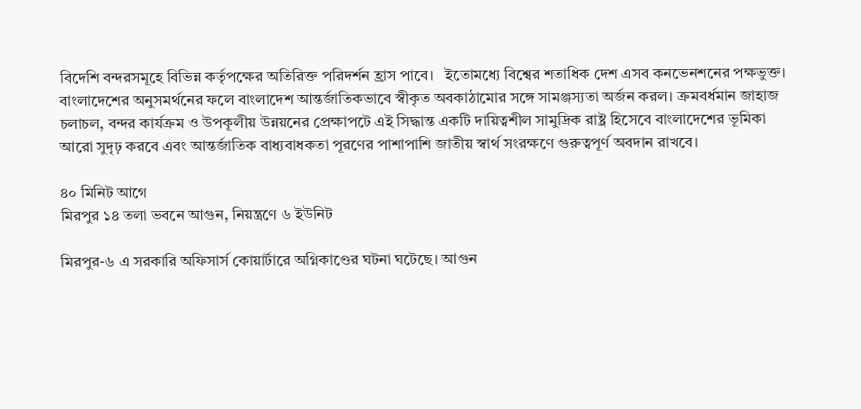বিদেশি বন্দরসমূহে বিভিন্ন কর্তৃপক্ষের অতিরিক্ত পরিদর্শন হ্রাস পাবে।   ইতোমধ্যে বিশ্বের শতাধিক দেশ এসব কনভেনশনের পক্ষভুক্ত। বাংলাদেশের অনুসমর্থনের ফলে বাংলাদেশ আন্তর্জাতিকভাবে স্বীকৃত অবকাঠামোর সঙ্গে সামঞ্জস্যতা অর্জন করল। ক্রমবর্ধমান জাহাজ চলাচল, বন্দর কার্যক্রম ও উপকূলীয় উন্নয়নের প্রেক্ষাপটে এই সিদ্ধান্ত একটি দায়িত্বশীল সামুদ্রিক রাষ্ট্র হিসেবে বাংলাদেশের ভূমিকা আরো সুদৃঢ় করবে এবং আন্তর্জাতিক বাধ্যবাধকতা পূরণের পাশাপাশি জাতীয় স্বার্থ সংরক্ষণে গুরুত্বপূর্ণ অবদান রাখবে।

৪০ মিনিট আগে
মিরপুর ১৪ তলা ভবনে আগুন, নিয়ন্ত্রণে ৬ ইউনিট

মিরপুর-৬ এ সরকারি অফিসার্স কোয়ার্টারে অগ্নিকাণ্ডের ঘটনা ঘটেছে। আগুন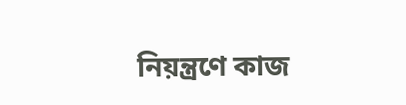নিয়ন্ত্রণে কাজ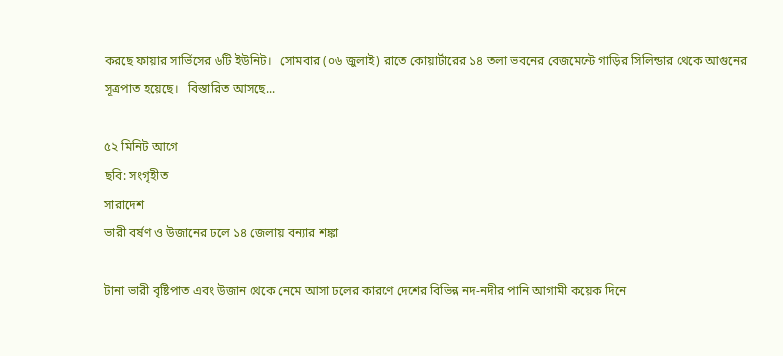করছে ফায়ার সার্ভিসের ৬টি ইউনিট।   সোমবার (০৬ জুলাই) রাতে কোয়ার্টারের ১৪ তলা ভবনের বেজমেন্টে গাড়ির সিলিন্ডার থেকে আগুনের সূত্রপাত হয়েছে।   বিস্তারিত আসছে...

৫২ মিনিট আগে
ছবি: সংগৃহীত
সারাদেশ
ভারী বর্ষণ ও উজানের ঢলে ১৪ জেলায় বন্যার শঙ্কা

টানা ভারী বৃষ্টিপাত এবং উজান থেকে নেমে আসা ঢলের কারণে দেশের বিভিন্ন নদ-নদীর পানি আগামী কয়েক দিনে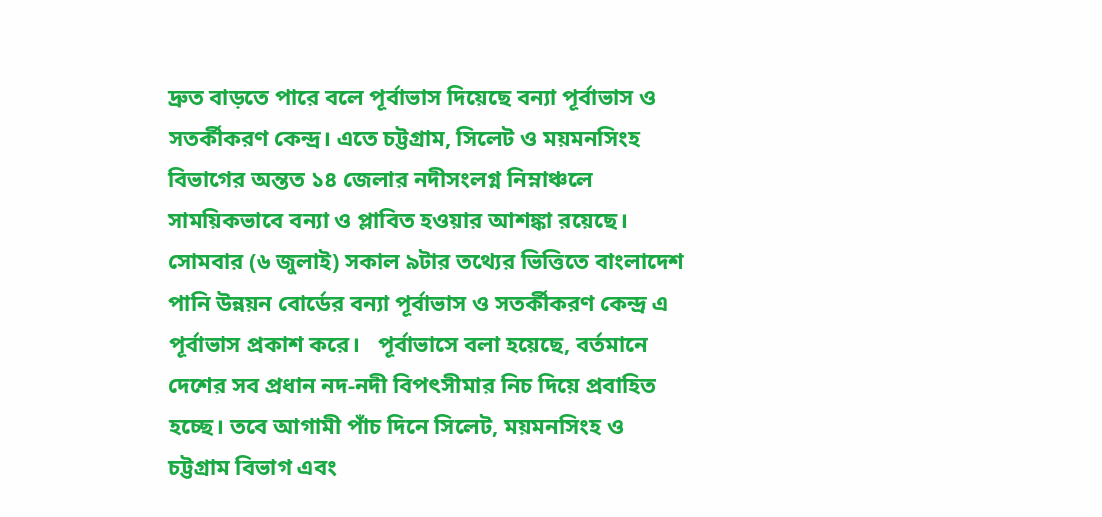দ্রুত বাড়তে পারে বলে পূর্বাভাস দিয়েছে বন্যা পূর্বাভাস ও সতর্কীকরণ কেন্দ্র। এতে চট্টগ্রাম, সিলেট ও ময়মনসিংহ বিভাগের অন্তত ১৪ জেলার নদীসংলগ্ন নিম্নাঞ্চলে সাময়িকভাবে বন্যা ও প্লাবিত হওয়ার আশঙ্কা রয়েছে।   সোমবার (৬ জুলাই) সকাল ৯টার তথ্যের ভিত্তিতে বাংলাদেশ পানি উন্নয়ন বোর্ডের বন্যা পূর্বাভাস ও সতর্কীকরণ কেন্দ্র এ পূর্বাভাস প্রকাশ করে।   পূর্বাভাসে বলা হয়েছে, বর্তমানে দেশের সব প্রধান নদ-নদী বিপৎসীমার নিচ দিয়ে প্রবাহিত হচ্ছে। তবে আগামী পাঁচ দিনে সিলেট, ময়মনসিংহ ও চট্টগ্রাম বিভাগ এবং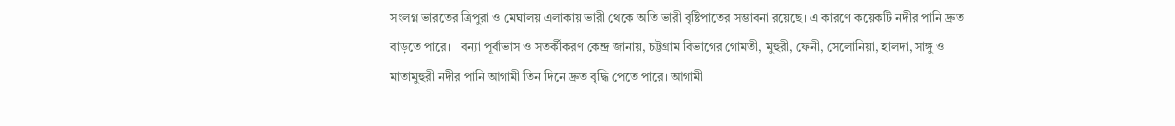সংলগ্ন ভারতের ত্রিপুরা ও মেঘালয় এলাকায় ভারী থেকে অতি ভারী বৃষ্টিপাতের সম্ভাবনা রয়েছে। এ কারণে কয়েকটি নদীর পানি দ্রুত বাড়তে পারে।   বন্যা পূর্বাভাস ও সতর্কীকরণ কেন্দ্র জানায়, চট্টগ্রাম বিভাগের গোমতী, মুহুরী, ফেনী, সেলোনিয়া, হালদা, সাঙ্গু ও মাতামুহুরী নদীর পানি আগামী তিন দিনে দ্রুত বৃদ্ধি পেতে পারে। আগামী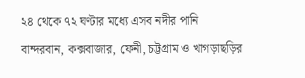২৪ থেকে ৭২ ঘণ্টার মধ্যে এসব নদীর পানি বান্দরবান, কক্সবাজার, ফেনী, চট্টগ্রাম ও খাগড়াছড়ির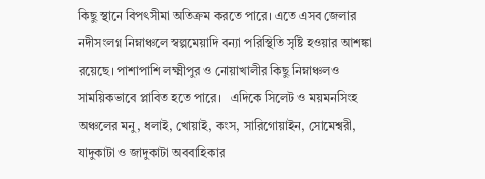কিছু স্থানে বিপৎসীমা অতিক্রম করতে পারে। এতে এসব জেলার নদীসংলগ্ন নিম্নাঞ্চলে স্বল্পমেয়াদি বন্যা পরিস্থিতি সৃষ্টি হওয়ার আশঙ্কা রয়েছে। পাশাপাশি লক্ষ্মীপুর ও নোয়াখালীর কিছু নিম্নাঞ্চলও সাময়িকভাবে প্লাবিত হতে পারে।   এদিকে সিলেট ও ময়মনসিংহ অঞ্চলের মনু, ধলাই, খোয়াই, কংস, সারিগোয়াইন, সোমেশ্বরী, যাদুকাটা ও জাদুকাটা অববাহিকার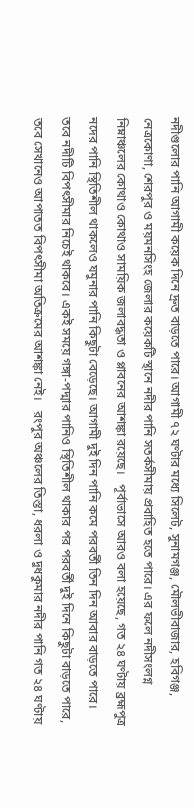নদীগুলোর পানি আগামী কয়েক দিনে দ্রুত বাড়তে পারে। আগামী ৭২ ঘণ্টার মধ্যে সিলেট, সুনামগঞ্জ, মৌলভীবাজার, হবিগঞ্জ, নেত্রকোণা, শেরপুর ও ময়মনসিংহ জেলার কয়েকটি স্থানে নদীর পানি সতর্কসীমায় প্রবাহিত হতে পারে। এর ফলে নদীসংলগ্ন নিম্নাঞ্চলের কোথাও কোথাও সাময়িক জলাবদ্ধতা ও প্লাবনের আশঙ্কা রয়েছে।   পূর্বাভাসে আরও বলা হয়েছে, গত ২৪ ঘণ্টায় ব্রহ্মপুত্র নদের পানি স্থিতিশীল থাকলেও যমুনার পানি কিছুটা বেড়েছে। আগামী দুই দিন পানি কমে পরবর্তী তিন দিন আবার বাড়তে পারে। তবে নদীটি বিপৎসীমার নিচেই থাকবে। একই সময়ে গঙ্গা-পদ্মার পানিও স্থিতিশীল থাকার পর পরবর্তী দুই দিনে কিছুটা বাড়তে পারে, তবে সেখানেও আপাতত বিপৎসীমা অতিক্রমের আশঙ্কা নেই।   রংপুর অঞ্চলের তিস্তা, ধরলা ও দুধকুমার নদীর পানি গত ২৪ ঘণ্টায়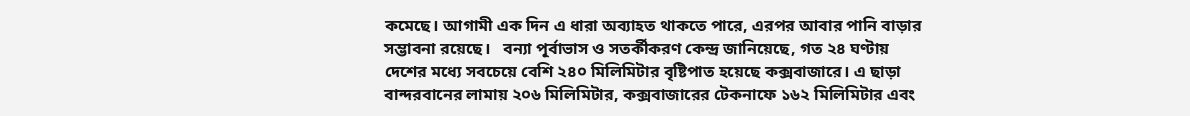কমেছে। আগামী এক দিন এ ধারা অব্যাহত থাকতে পারে, এরপর আবার পানি বাড়ার সম্ভাবনা রয়েছে।   বন্যা পূর্বাভাস ও সতর্কীকরণ কেন্দ্র জানিয়েছে, গত ২৪ ঘণ্টায় দেশের মধ্যে সবচেয়ে বেশি ২৪০ মিলিমিটার বৃষ্টিপাত হয়েছে কক্সবাজারে। এ ছাড়া বান্দরবানের লামায় ২০৬ মিলিমিটার, কক্সবাজারের টেকনাফে ১৬২ মিলিমিটার এবং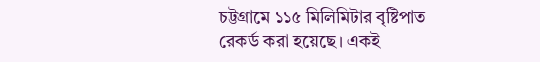চট্টগ্রামে ১১৫ মিলিমিটার বৃষ্টিপাত রেকর্ড করা হয়েছে। একই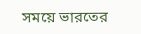সময়ে ভারতের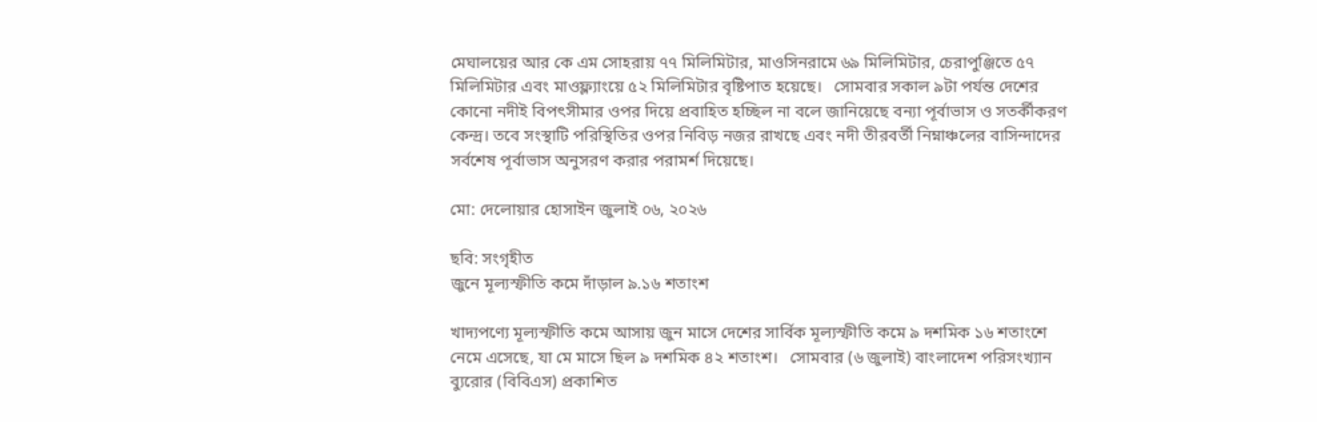মেঘালয়ের আর কে এম সোহরায় ৭৭ মিলিমিটার, মাওসিনরামে ৬৯ মিলিমিটার, চেরাপুঞ্জিতে ৫৭ মিলিমিটার এবং মাওফ্ল্যাংয়ে ৫২ মিলিমিটার বৃষ্টিপাত হয়েছে।   সোমবার সকাল ৯টা পর্যন্ত দেশের কোনো নদীই বিপৎসীমার ওপর দিয়ে প্রবাহিত হচ্ছিল না বলে জানিয়েছে বন্যা পূর্বাভাস ও সতর্কীকরণ কেন্দ্র। তবে সংস্থাটি পরিস্থিতির ওপর নিবিড় নজর রাখছে এবং নদী তীরবর্তী নিম্নাঞ্চলের বাসিন্দাদের সর্বশেষ পূর্বাভাস অনুসরণ করার পরামর্শ দিয়েছে।

মো: দেলোয়ার হোসাইন জুলাই ০৬, ২০২৬

ছবি: সংগৃহীত
জুনে মূল্যস্ফীতি কমে দাঁড়াল ৯.১৬ শতাংশ

খাদ্যপণ্যে মূল্যস্ফীতি কমে আসায় জুন মাসে দেশের সার্বিক মূল্যস্ফীতি কমে ৯ দশমিক ১৬ শতাংশে নেমে এসেছে, যা মে মাসে ছিল ৯ দশমিক ৪২ শতাংশ।   সোমবার (৬ জুলাই) বাংলাদেশ পরিসংখ্যান ব্যুরোর (বিবিএস) প্রকাশিত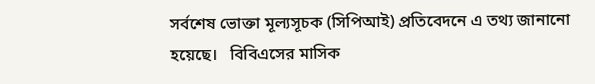সর্বশেষ ভোক্তা মূল্যসূচক (সিপিআই) প্রতিবেদনে এ তথ্য জানানো হয়েছে।   বিবিএসের মাসিক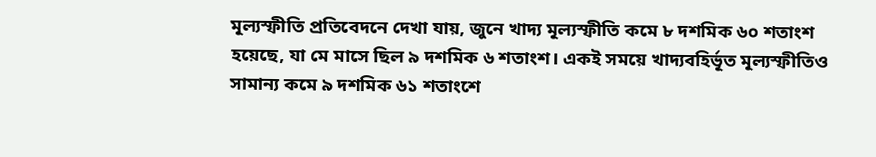মূল্যস্ফীতি প্রতিবেদনে দেখা যায়, জুনে খাদ্য মূল্যস্ফীতি কমে ৮ দশমিক ৬০ শতাংশ হয়েছে, যা মে মাসে ছিল ৯ দশমিক ৬ শতাংশ। একই সময়ে খাদ্যবহির্ভূত মূল্যস্ফীতিও সামান্য কমে ৯ দশমিক ৬১ শতাংশে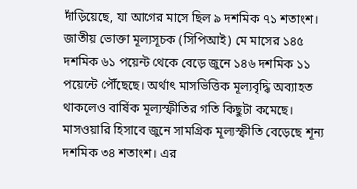দাঁড়িয়েছে, যা আগের মাসে ছিল ৯ দশমিক ৭১ শতাংশ।   জাতীয় ভোক্তা মূল্যসূচক (সিপিআই) মে মাসের ১৪৫ দশমিক ৬১ পয়েন্ট থেকে বেড়ে জুনে ১৪৬ দশমিক ১১ পয়েন্টে পৌঁছেছে। অর্থাৎ মাসভিত্তিক মূল্যবৃদ্ধি অব্যাহত থাকলেও বার্ষিক মূল্যস্ফীতির গতি কিছুটা কমেছে।   মাসওয়ারি হিসাবে জুনে সামগ্রিক মূল্যস্ফীতি বেড়েছে শূন্য দশমিক ৩৪ শতাংশ। এর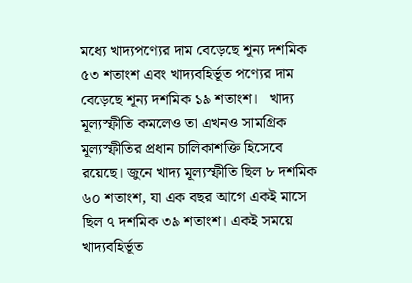মধ্যে খাদ্যপণ্যের দাম বেড়েছে শূন্য দশমিক ৫৩ শতাংশ এবং খাদ্যবহির্ভূত পণ্যের দাম বেড়েছে শূন্য দশমিক ১৯ শতাংশ।   খাদ্য মূল্যস্ফীতি কমলেও তা এখনও সামগ্রিক মূল্যস্ফীতির প্রধান চালিকাশক্তি হিসেবে রয়েছে। জুনে খাদ্য মূল্যস্ফীতি ছিল ৮ দশমিক ৬০ শতাংশ, যা এক বছর আগে একই মাসে ছিল ৭ দশমিক ৩৯ শতাংশ। একই সময়ে খাদ্যবহির্ভূত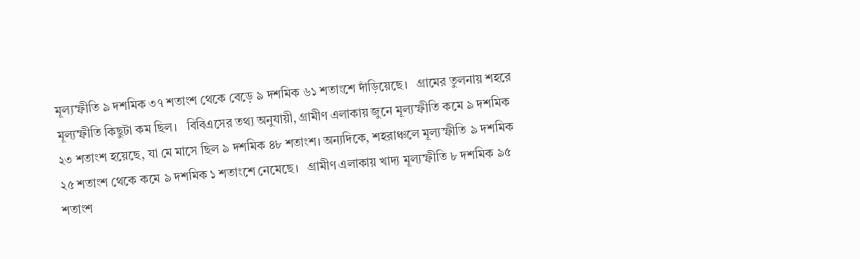মূল্যস্ফীতি ৯ দশমিক ৩৭ শতাংশ থেকে বেড়ে ৯ দশমিক ৬১ শতাংশে দাঁড়িয়েছে।   গ্রামের তুলনায় শহরে মূল্যস্ফীতি কিছুটা কম ছিল।   বিবিএসের তথ্য অনুযায়ী, গ্রামীণ এলাকায় জুনে মূল্যস্ফীতি কমে ৯ দশমিক ২৩ শতাংশ হয়েছে, যা মে মাসে ছিল ৯ দশমিক ৪৮ শতাংশ। অন্যদিকে, শহরাঞ্চলে মূল্যস্ফীতি ৯ দশমিক ২৫ শতাংশ থেকে কমে ৯ দশমিক ১ শতাংশে নেমেছে।   গ্রামীণ এলাকায় খাদ্য মূল্যস্ফীতি ৮ দশমিক ৯৫ শতাংশ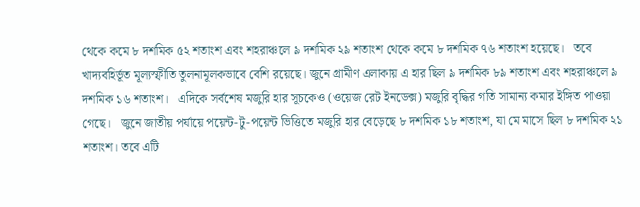থেকে কমে ৮ দশমিক ৫২ শতাংশ এবং শহরাঞ্চলে ৯ দশমিক ২৯ শতাংশ থেকে কমে ৮ দশমিক ৭৬ শতাংশ হয়েছে।   তবে খাদ্যবহির্ভূত মূল্যস্ফীতি তুলনামূলকভাবে বেশি রয়েছে। জুনে গ্রামীণ এলাকায় এ হার ছিল ৯ দশমিক ৮৯ শতাংশ এবং শহরাঞ্চলে ৯ দশমিক ১৬ শতাংশ।   এদিকে সর্বশেষ মজুরি হার সূচকেও (ওয়েজ রেট ইনডেক্স) মজুরি বৃদ্ধির গতি সামান্য কমার ইঙ্গিত পাওয়া গেছে।   জুনে জাতীয় পর্যায়ে পয়েন্ট-টু-পয়েন্ট ভিত্তিতে মজুরি হার বেড়েছে ৮ দশমিক ১৮ শতাংশ, যা মে মাসে ছিল ৮ দশমিক ২১ শতাংশ। তবে এটি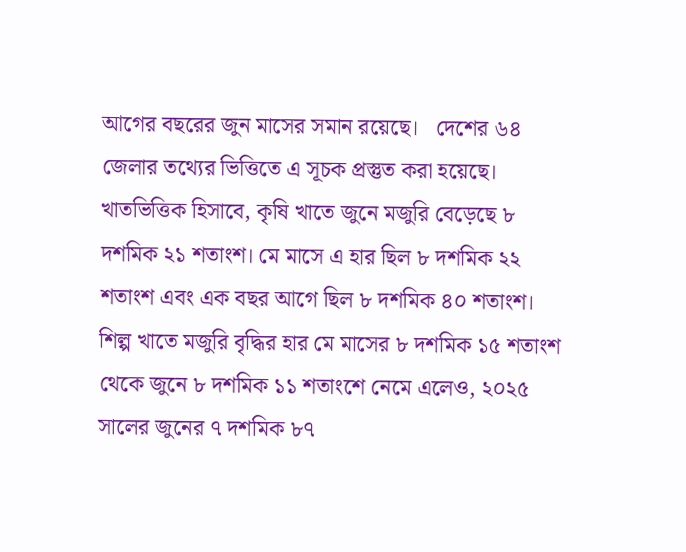আগের বছরের জুন মাসের সমান রয়েছে।   দেশের ৬৪ জেলার তথ্যের ভিত্তিতে এ সূচক প্রস্তুত করা হয়েছে।   খাতভিত্তিক হিসাবে, কৃষি খাতে জুনে মজুরি বেড়েছে ৮ দশমিক ২১ শতাংশ। মে মাসে এ হার ছিল ৮ দশমিক ২২ শতাংশ এবং এক বছর আগে ছিল ৮ দশমিক ৪০ শতাংশ।   শিল্প খাতে মজুরি বৃদ্ধির হার মে মাসের ৮ দশমিক ১৫ শতাংশ থেকে জুনে ৮ দশমিক ১১ শতাংশে নেমে এলেও, ২০২৫ সালের জুনের ৭ দশমিক ৮৭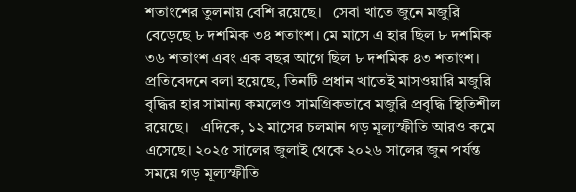শতাংশের তুলনায় বেশি রয়েছে।   সেবা খাতে জুনে মজুরি বেড়েছে ৮ দশমিক ৩৪ শতাংশ। মে মাসে এ হার ছিল ৮ দশমিক ৩৬ শতাংশ এবং এক বছর আগে ছিল ৮ দশমিক ৪৩ শতাংশ।   প্রতিবেদনে বলা হয়েছে, তিনটি প্রধান খাতেই মাসওয়ারি মজুরি বৃদ্ধির হার সামান্য কমলেও সামগ্রিকভাবে মজুরি প্রবৃদ্ধি স্থিতিশীল রয়েছে।   এদিকে, ১২ মাসের চলমান গড় মূল্যস্ফীতি আরও কমে এসেছে। ২০২৫ সালের জুলাই থেকে ২০২৬ সালের জুন পর্যন্ত সময়ে গড় মূল্যস্ফীতি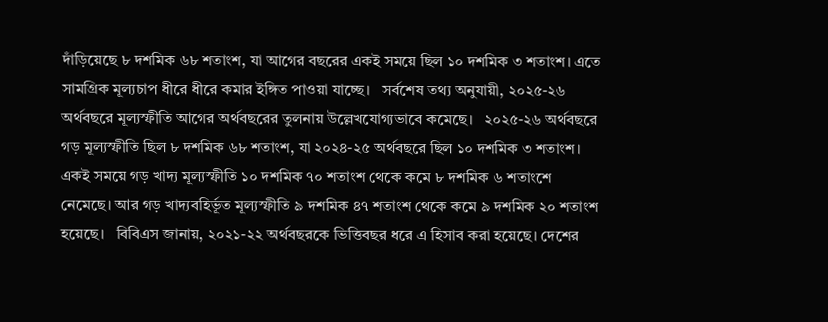দাঁড়িয়েছে ৮ দশমিক ৬৮ শতাংশ, যা আগের বছরের একই সময়ে ছিল ১০ দশমিক ৩ শতাংশ। এতে সামগ্রিক মূল্যচাপ ধীরে ধীরে কমার ইঙ্গিত পাওয়া যাচ্ছে।   সর্বশেষ তথ্য অনুযায়ী, ২০২৫-২৬ অর্থবছরে মূল্যস্ফীতি আগের অর্থবছরের তুলনায় উল্লেখযোগ্যভাবে কমেছে।   ২০২৫-২৬ অর্থবছরে গড় মূল্যস্ফীতি ছিল ৮ দশমিক ৬৮ শতাংশ, যা ২০২৪-২৫ অর্থবছরে ছিল ১০ দশমিক ৩ শতাংশ।   একই সময়ে গড় খাদ্য মূল্যস্ফীতি ১০ দশমিক ৭০ শতাংশ থেকে কমে ৮ দশমিক ৬ শতাংশে নেমেছে। আর গড় খাদ্যবহির্ভূত মূল্যস্ফীতি ৯ দশমিক ৪৭ শতাংশ থেকে কমে ৯ দশমিক ২০ শতাংশ হয়েছে।   বিবিএস জানায়, ২০২১-২২ অর্থবছরকে ভিত্তিবছর ধরে এ হিসাব করা হয়েছে। দেশের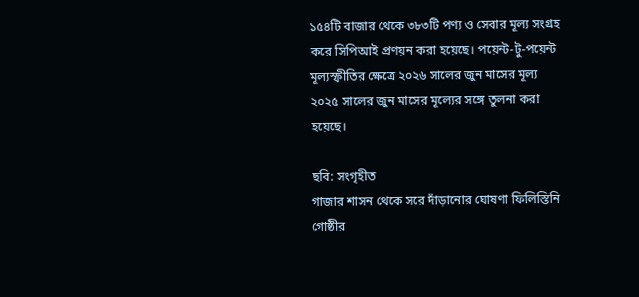১৫৪টি বাজার থেকে ৩৮৩টি পণ্য ও সেবার মূল্য সংগ্রহ করে সিপিআই প্রণয়ন করা হয়েছে। পয়েন্ট-টু-পয়েন্ট মূল্যস্ফীতির ক্ষেত্রে ২০২৬ সালের জুন মাসের মূল্য ২০২৫ সালের জুন মাসের মূল্যের সঙ্গে তুলনা করা হয়েছে।

ছবি: সংগৃহীত
গাজার শাসন থেকে সরে দাঁড়ানোর ঘোষণা ফিলিস্তিনি গোষ্ঠীর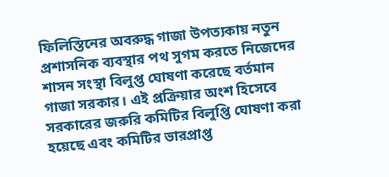ফিলিস্তিনের অবরুদ্ধ গাজা উপত্যকায় নতুন প্রশাসনিক ব্যবস্থার পথ সুগম করতে নিজেদের শাসন সংস্থা বিলুপ্ত ঘোষণা করেছে বর্তমান গাজা সরকার। এই প্রক্রিয়ার অংশ হিসেবে সরকারের জরুরি কমিটির বিলুপ্তি ঘোষণা করা হয়েছে এবং কমিটির ভারপ্রাপ্ত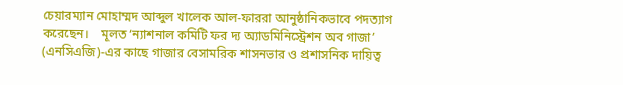চেয়ারম্যান মোহাম্মদ আব্দুল খালেক আল-ফাররা আনুষ্ঠানিকভাবে পদত্যাগ করেছেন।    মূলত ‘ন্যাশনাল কমিটি ফর দ্য অ্যাডমিনিস্ট্রেশন অব গাজা’ (এনসিএজি)-এর কাছে গাজার বেসামরিক শাসনভার ও প্রশাসনিক দায়িত্ব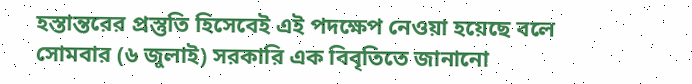হস্তান্তরের প্রস্তুতি হিসেবেই এই পদক্ষেপ নেওয়া হয়েছে বলে সোমবার (৬ জুলাই) সরকারি এক বিবৃতিতে জানানো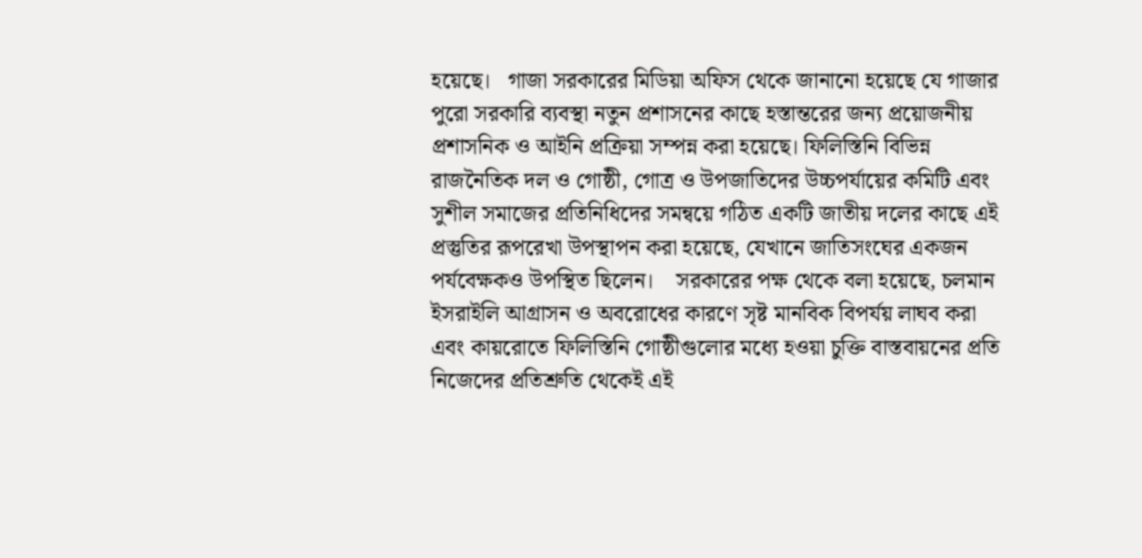হয়েছে।   গাজা সরকারের মিডিয়া অফিস থেকে জানানো হয়েছে যে গাজার পুরো সরকারি ব্যবস্থা নতুন প্রশাসনের কাছে হস্তান্তরের জন্য প্রয়োজনীয় প্রশাসনিক ও আইনি প্রক্রিয়া সম্পন্ন করা হয়েছে। ফিলিস্তিনি বিভিন্ন রাজনৈতিক দল ও গোষ্ঠী, গোত্র ও উপজাতিদের উচ্চপর্যায়ের কমিটি এবং সুশীল সমাজের প্রতিনিধিদের সমন্বয়ে গঠিত একটি জাতীয় দলের কাছে এই প্রস্তুতির রূপরেখা উপস্থাপন করা হয়েছে, যেখানে জাতিসংঘের একজন পর্যবেক্ষকও উপস্থিত ছিলেন।    সরকারের পক্ষ থেকে বলা হয়েছে, চলমান ইসরাইলি আগ্রাসন ও অবরোধের কারণে সৃষ্ট মানবিক বিপর্যয় লাঘব করা এবং কায়রোতে ফিলিস্তিনি গোষ্ঠীগুলোর মধ্যে হওয়া চুক্তি বাস্তবায়নের প্রতি নিজেদের প্রতিশ্রুতি থেকেই এই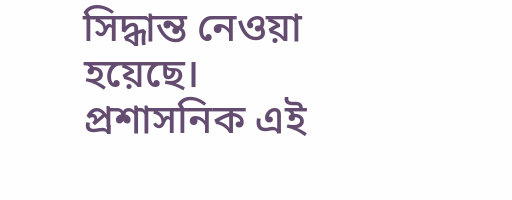সিদ্ধান্ত নেওয়া হয়েছে।    প্রশাসনিক এই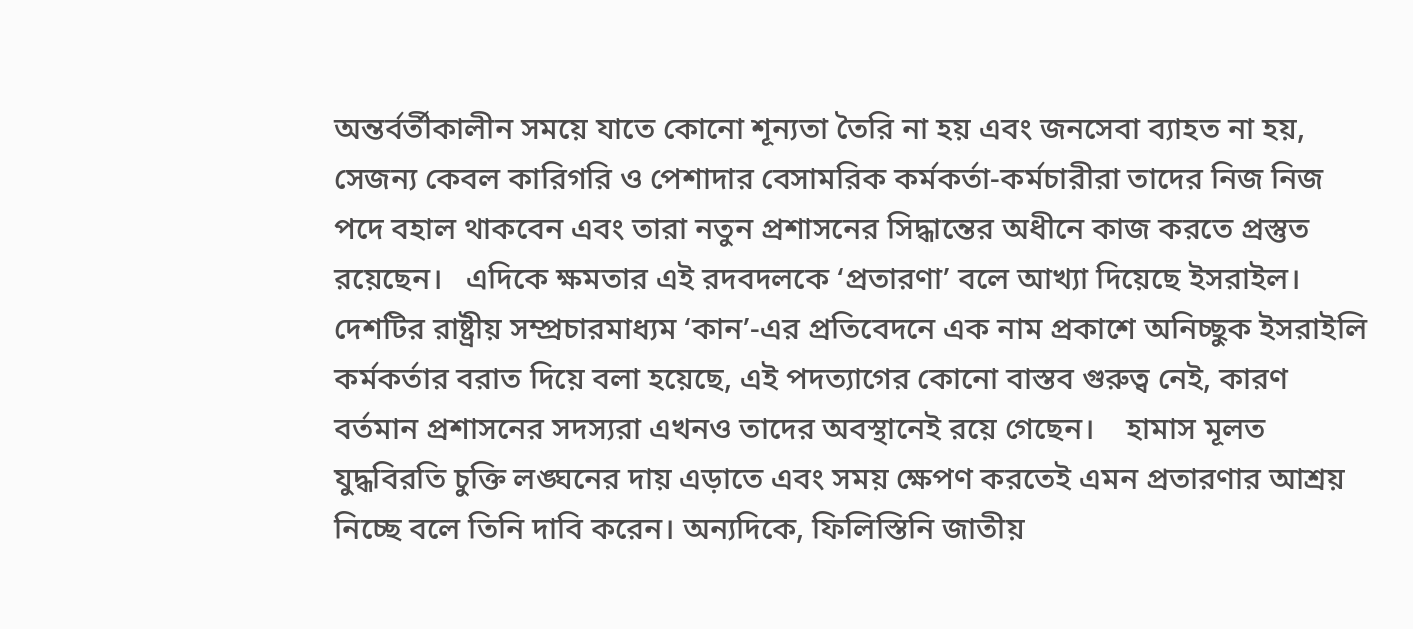অন্তর্বর্তীকালীন সময়ে যাতে কোনো শূন্যতা তৈরি না হয় এবং জনসেবা ব্যাহত না হয়, সেজন্য কেবল কারিগরি ও পেশাদার বেসামরিক কর্মকর্তা-কর্মচারীরা তাদের নিজ নিজ পদে বহাল থাকবেন এবং তারা নতুন প্রশাসনের সিদ্ধান্তের অধীনে কাজ করতে প্রস্তুত রয়েছেন।   এদিকে ক্ষমতার এই রদবদলকে ‘প্রতারণা’ বলে আখ্যা দিয়েছে ইসরাইল। দেশটির রাষ্ট্রীয় সম্প্রচারমাধ্যম ‘কান’-এর প্রতিবেদনে এক নাম প্রকাশে অনিচ্ছুক ইসরাইলি কর্মকর্তার বরাত দিয়ে বলা হয়েছে, এই পদত্যাগের কোনো বাস্তব গুরুত্ব নেই, কারণ বর্তমান প্রশাসনের সদস্যরা এখনও তাদের অবস্থানেই রয়ে গেছেন।    হামাস মূলত যুদ্ধবিরতি চুক্তি লঙ্ঘনের দায় এড়াতে এবং সময় ক্ষেপণ করতেই এমন প্রতারণার আশ্রয় নিচ্ছে বলে তিনি দাবি করেন। অন্যদিকে, ফিলিস্তিনি জাতীয়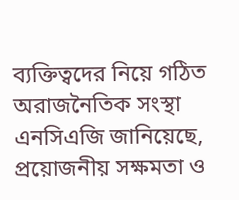ব্যক্তিত্বদের নিয়ে গঠিত অরাজনৈতিক সংস্থা এনসিএজি জানিয়েছে, প্রয়োজনীয় সক্ষমতা ও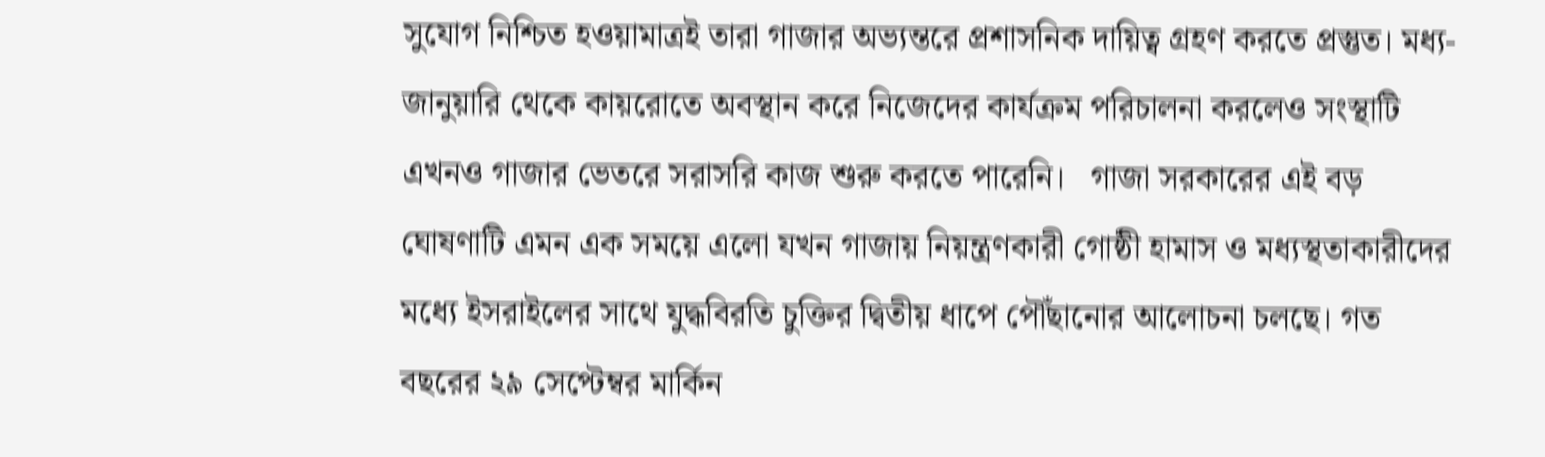সুযোগ নিশ্চিত হওয়ামাত্রই তারা গাজার অভ্যন্তরে প্রশাসনিক দায়িত্ব গ্রহণ করতে প্রস্তুত। মধ্য-জানুয়ারি থেকে কায়রোতে অবস্থান করে নিজেদের কার্যক্রম পরিচালনা করলেও সংস্থাটি এখনও গাজার ভেতরে সরাসরি কাজ শুরু করতে পারেনি।   গাজা সরকারের এই বড় ঘোষণাটি এমন এক সময়ে এলো যখন গাজায় নিয়ন্ত্রণকারী গোষ্ঠী হামাস ও মধ্যস্থতাকারীদের মধ্যে ইসরাইলের সাথে যুদ্ধবিরতি চুক্তির দ্বিতীয় ধাপে পৌঁছানোর আলোচনা চলছে। গত বছরের ২৯ সেপ্টেম্বর মার্কিন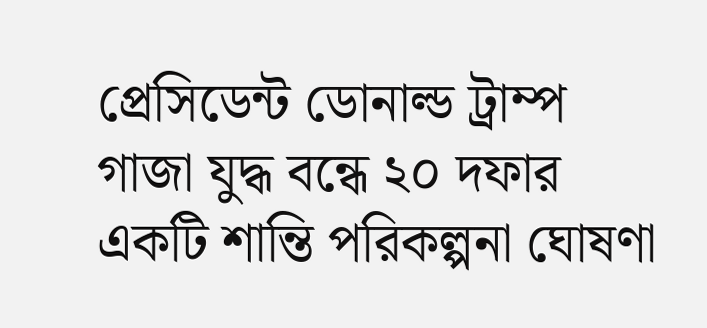প্রেসিডেন্ট ডোনাল্ড ট্রাম্প গাজা যুদ্ধ বন্ধে ২০ দফার একটি শান্তি পরিকল্পনা ঘোষণা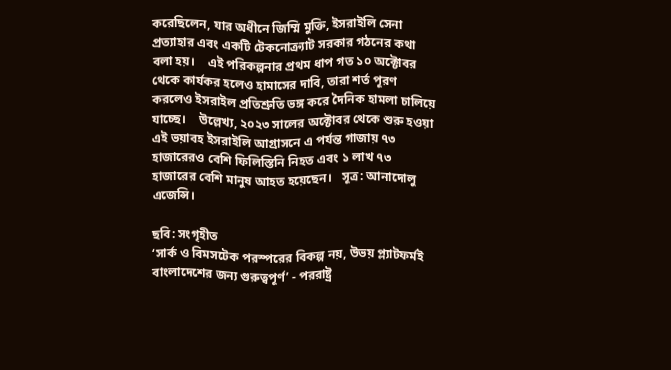করেছিলেন, যার অধীনে জিম্মি মুক্তি, ইসরাইলি সেনা প্রত্যাহার এবং একটি টেকনোক্র্যাট সরকার গঠনের কথা বলা হয়।    এই পরিকল্পনার প্রথম ধাপ গত ১০ অক্টোবর থেকে কার্যকর হলেও হামাসের দাবি, তারা শর্ত পূরণ করলেও ইসরাইল প্রতিশ্রুতি ভঙ্গ করে দৈনিক হামলা চালিয়ে যাচ্ছে।    উল্লেখ্য, ২০২৩ সালের অক্টোবর থেকে শুরু হওয়া এই ভয়াবহ ইসরাইলি আগ্রাসনে এ পর্যন্ত গাজায় ৭৩ হাজারেরও বেশি ফিলিস্তিনি নিহত এবং ১ লাখ ৭৩ হাজারের বেশি মানুষ আহত হয়েছেন।   সূত্র: আনাদোলু এজেন্সি।

ছবি: সংগৃহীত
‘সার্ক ও বিমসটেক পরস্পরের বিকল্প নয়, উভয় প্ল্যাটফর্মই বাংলাদেশের জন্য গুরুত্বপূর্ণ’ - পররাষ্ট্র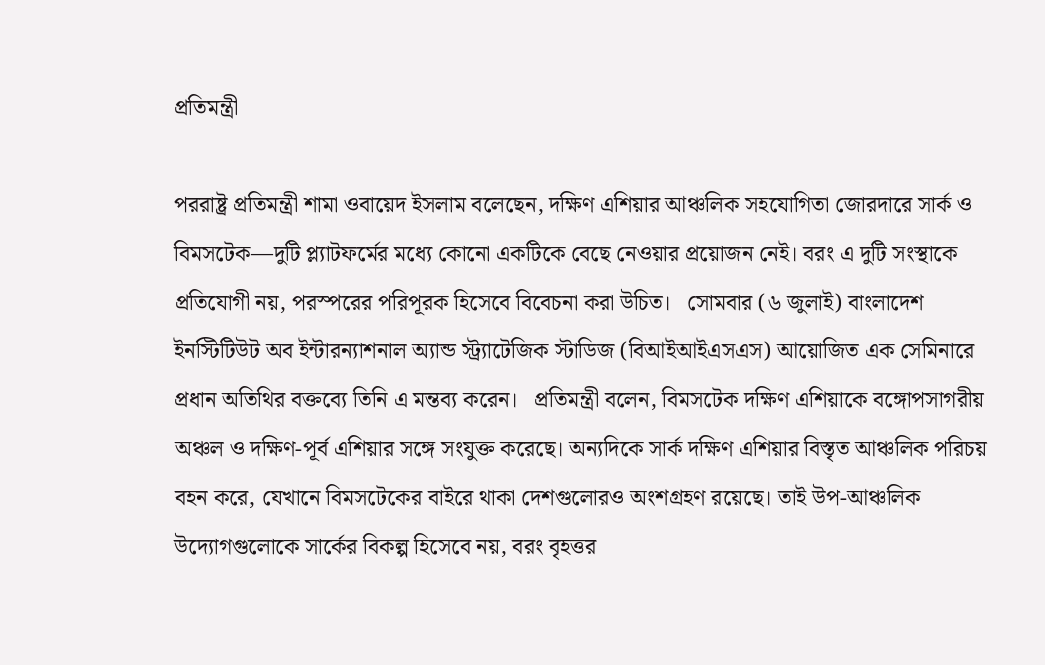প্রতিমন্ত্রী

পররাষ্ট্র প্রতিমন্ত্রী শামা ওবায়েদ ইসলাম বলেছেন, দক্ষিণ এশিয়ার আঞ্চলিক সহযোগিতা জোরদারে সার্ক ও বিমসটেক—দুটি প্ল্যাটফর্মের মধ্যে কোনো একটিকে বেছে নেওয়ার প্রয়োজন নেই। বরং এ দুটি সংস্থাকে প্রতিযোগী নয়, পরস্পরের পরিপূরক হিসেবে বিবেচনা করা উচিত।   সোমবার (৬ জুলাই) বাংলাদেশ ইনস্টিটিউট অব ইন্টারন্যাশনাল অ্যান্ড স্ট্র্যাটেজিক স্টাডিজ (বিআইআইএসএস) আয়োজিত এক সেমিনারে প্রধান অতিথির বক্তব্যে তিনি এ মন্তব্য করেন।   প্রতিমন্ত্রী বলেন, বিমসটেক দক্ষিণ এশিয়াকে বঙ্গোপসাগরীয় অঞ্চল ও দক্ষিণ-পূর্ব এশিয়ার সঙ্গে সংযুক্ত করেছে। অন্যদিকে সার্ক দক্ষিণ এশিয়ার বিস্তৃত আঞ্চলিক পরিচয় বহন করে, যেখানে বিমসটেকের বাইরে থাকা দেশগুলোরও অংশগ্রহণ রয়েছে। তাই উপ-আঞ্চলিক উদ্যোগগুলোকে সার্কের বিকল্প হিসেবে নয়, বরং বৃহত্তর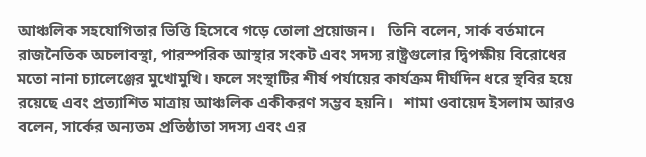আঞ্চলিক সহযোগিতার ভিত্তি হিসেবে গড়ে তোলা প্রয়োজন।   তিনি বলেন, সার্ক বর্তমানে রাজনৈতিক অচলাবস্থা, পারস্পরিক আস্থার সংকট এবং সদস্য রাষ্ট্রগুলোর দ্বিপক্ষীয় বিরোধের মতো নানা চ্যালেঞ্জের মুখোমুখি। ফলে সংস্থাটির শীর্ষ পর্যায়ের কার্যক্রম দীর্ঘদিন ধরে স্থবির হয়ে রয়েছে এবং প্রত্যাশিত মাত্রায় আঞ্চলিক একীকরণ সম্ভব হয়নি।   শামা ওবায়েদ ইসলাম আরও বলেন, সার্কের অন্যতম প্রতিষ্ঠাতা সদস্য এবং এর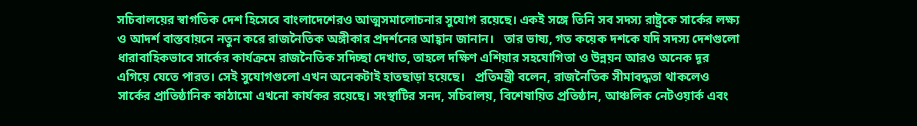সচিবালয়ের স্বাগতিক দেশ হিসেবে বাংলাদেশেরও আত্মসমালোচনার সুযোগ রয়েছে। একই সঙ্গে তিনি সব সদস্য রাষ্ট্রকে সার্কের লক্ষ্য ও আদর্শ বাস্তবায়নে নতুন করে রাজনৈতিক অঙ্গীকার প্রদর্শনের আহ্বান জানান।   তার ভাষ্য, গত কয়েক দশকে যদি সদস্য দেশগুলো ধারাবাহিকভাবে সার্কের কার্যক্রমে রাজনৈতিক সদিচ্ছা দেখাত, তাহলে দক্ষিণ এশিয়ার সহযোগিতা ও উন্নয়ন আরও অনেক দূর এগিয়ে যেতে পারত। সেই সুযোগগুলো এখন অনেকটাই হাতছাড়া হয়েছে।   প্রতিমন্ত্রী বলেন, রাজনৈতিক সীমাবদ্ধতা থাকলেও সার্কের প্রাতিষ্ঠানিক কাঠামো এখনো কার্যকর রয়েছে। সংস্থাটির সনদ, সচিবালয়, বিশেষায়িত প্রতিষ্ঠান, আঞ্চলিক নেটওয়ার্ক এবং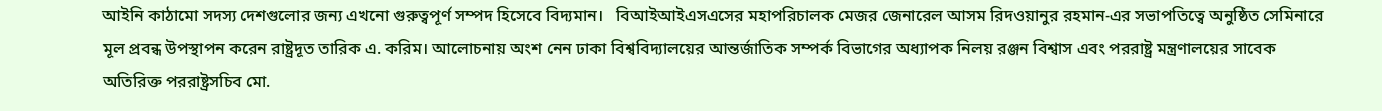আইনি কাঠামো সদস্য দেশগুলোর জন্য এখনো গুরুত্বপূর্ণ সম্পদ হিসেবে বিদ্যমান।   বিআইআইএসএসের মহাপরিচালক মেজর জেনারেল আসম রিদওয়ানুর রহমান-এর সভাপতিত্বে অনুষ্ঠিত সেমিনারে মূল প্রবন্ধ উপস্থাপন করেন রাষ্ট্রদূত তারিক এ. করিম। আলোচনায় অংশ নেন ঢাকা বিশ্ববিদ্যালয়ের আন্তর্জাতিক সম্পর্ক বিভাগের অধ্যাপক নিলয় রঞ্জন বিশ্বাস এবং পররাষ্ট্র মন্ত্রণালয়ের সাবেক অতিরিক্ত পররাষ্ট্রসচিব মো.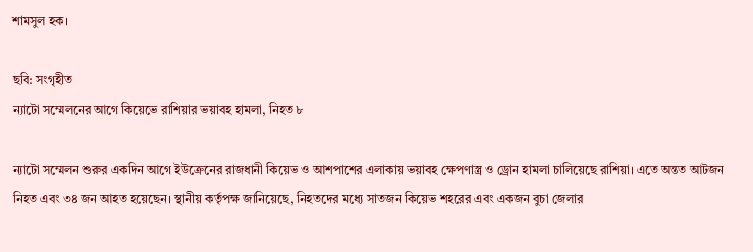শামসুল হক।

ছবি: সংগৃহীত
ন্যাটো সম্মেলনের আগে কিয়েভে রাশিয়ার ভয়াবহ হামলা, নিহত ৮

ন্যাটো সম্মেলন শুরুর একদিন আগে ইউক্রেনের রাজধানী কিয়েভ ও আশপাশের এলাকায় ভয়াবহ ক্ষেপণাস্ত্র ও ড্রোন হামলা চালিয়েছে রাশিয়া। এতে অন্তত আটজন নিহত এবং ৩৪ জন আহত হয়েছেন। স্থানীয় কর্তৃপক্ষ জানিয়েছে, নিহতদের মধ্যে সাতজন কিয়েভ শহরের এবং একজন বুচা জেলার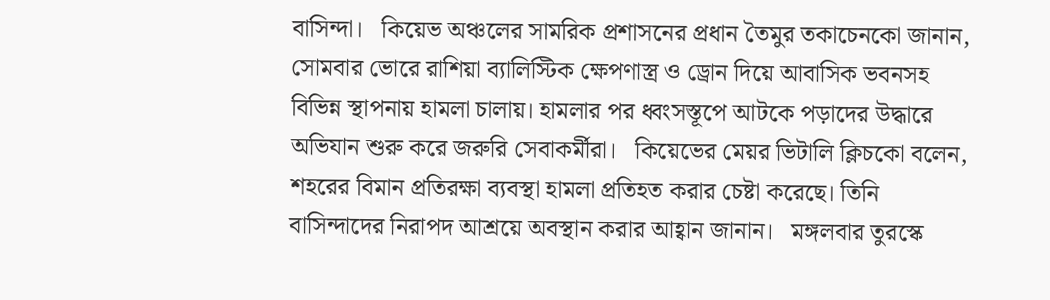বাসিন্দা।   কিয়েভ অঞ্চলের সামরিক প্রশাসনের প্রধান তৈমুর তকাচেনকো জানান, সোমবার ভোরে রাশিয়া ব্যালিস্টিক ক্ষেপণাস্ত্র ও ড্রোন দিয়ে আবাসিক ভবনসহ বিভিন্ন স্থাপনায় হামলা চালায়। হামলার পর ধ্বংসস্তূপে আটকে পড়াদের উদ্ধারে অভিযান শুরু করে জরুরি সেবাকর্মীরা।   কিয়েভের মেয়র ভিটালি ক্লিচকো বলেন, শহরের বিমান প্রতিরক্ষা ব্যবস্থা হামলা প্রতিহত করার চেষ্টা করেছে। তিনি বাসিন্দাদের নিরাপদ আশ্রয়ে অবস্থান করার আহ্বান জানান।   মঙ্গলবার তুরস্কে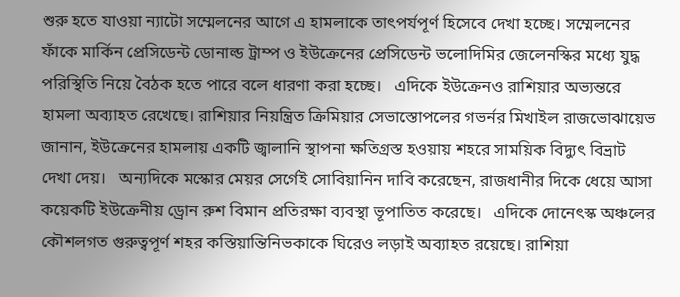শুরু হতে যাওয়া ন্যাটো সম্মেলনের আগে এ হামলাকে তাৎপর্যপূর্ণ হিসেবে দেখা হচ্ছে। সম্মেলনের ফাঁকে মার্কিন প্রেসিডেন্ট ডোনাল্ড ট্রাম্প ও ইউক্রেনের প্রেসিডেন্ট ভলোদিমির জেলেনস্কির মধ্যে যুদ্ধ পরিস্থিতি নিয়ে বৈঠক হতে পারে বলে ধারণা করা হচ্ছে।   এদিকে ইউক্রেনও রাশিয়ার অভ্যন্তরে হামলা অব্যাহত রেখেছে। রাশিয়ার নিয়ন্ত্রিত ক্রিমিয়ার সেভাস্তোপলের গভর্নর মিখাইল রাজভোঝায়েভ জানান, ইউক্রেনের হামলায় একটি জ্বালানি স্থাপনা ক্ষতিগ্রস্ত হওয়ায় শহরে সাময়িক বিদ্যুৎ বিভ্রাট দেখা দেয়।   অন্যদিকে মস্কোর মেয়র সের্গেই সোবিয়ানিন দাবি করেছেন, রাজধানীর দিকে ধেয়ে আসা কয়েকটি ইউক্রেনীয় ড্রোন রুশ বিমান প্রতিরক্ষা ব্যবস্থা ভূপাতিত করেছে।   এদিকে দোনেৎস্ক অঞ্চলের কৌশলগত গুরুত্বপূর্ণ শহর কস্তিয়ান্তিনিভকাকে ঘিরেও লড়াই অব্যাহত রয়েছে। রাশিয়া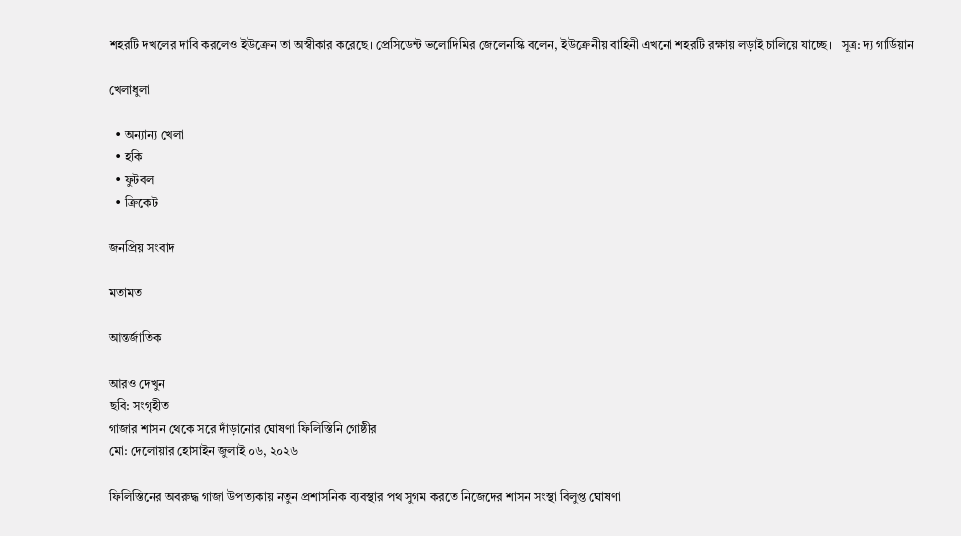শহরটি দখলের দাবি করলেও ইউক্রেন তা অস্বীকার করেছে। প্রেসিডেন্ট ভলোদিমির জেলেনস্কি বলেন, ইউক্রেনীয় বাহিনী এখনো শহরটি রক্ষায় লড়াই চালিয়ে যাচ্ছে।   সূত্র: দ্য গার্ডিয়ান

খেলাধুলা

  • অন্যান্য খেলা
  • হকি
  • ফুটবল
  • ক্রিকেট

জনপ্রিয় সংবাদ

মতামত

আন্তর্জাতিক

আরও দেখুন
ছবি: সংগৃহীত
গাজার শাসন থেকে সরে দাঁড়ানোর ঘোষণা ফিলিস্তিনি গোষ্ঠীর
মো: দেলোয়ার হোসাইন জুলাই ০৬, ২০২৬

ফিলিস্তিনের অবরুদ্ধ গাজা উপত্যকায় নতুন প্রশাসনিক ব্যবস্থার পথ সুগম করতে নিজেদের শাসন সংস্থা বিলুপ্ত ঘোষণা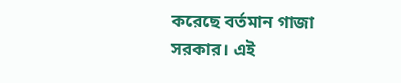করেছে বর্তমান গাজা সরকার। এই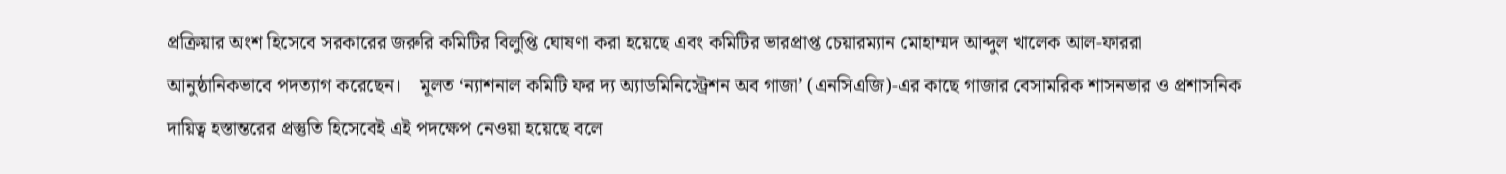প্রক্রিয়ার অংশ হিসেবে সরকারের জরুরি কমিটির বিলুপ্তি ঘোষণা করা হয়েছে এবং কমিটির ভারপ্রাপ্ত চেয়ারম্যান মোহাম্মদ আব্দুল খালেক আল-ফাররা আনুষ্ঠানিকভাবে পদত্যাগ করেছেন।    মূলত ‘ন্যাশনাল কমিটি ফর দ্য অ্যাডমিনিস্ট্রেশন অব গাজা’ (এনসিএজি)-এর কাছে গাজার বেসামরিক শাসনভার ও প্রশাসনিক দায়িত্ব হস্তান্তরের প্রস্তুতি হিসেবেই এই পদক্ষেপ নেওয়া হয়েছে বলে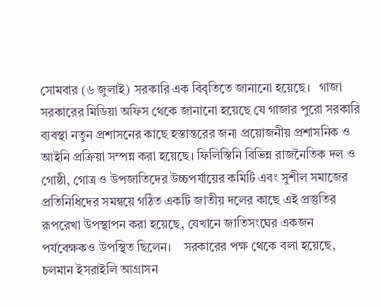সোমবার (৬ জুলাই) সরকারি এক বিবৃতিতে জানানো হয়েছে।   গাজা সরকারের মিডিয়া অফিস থেকে জানানো হয়েছে যে গাজার পুরো সরকারি ব্যবস্থা নতুন প্রশাসনের কাছে হস্তান্তরের জন্য প্রয়োজনীয় প্রশাসনিক ও আইনি প্রক্রিয়া সম্পন্ন করা হয়েছে। ফিলিস্তিনি বিভিন্ন রাজনৈতিক দল ও গোষ্ঠী, গোত্র ও উপজাতিদের উচ্চপর্যায়ের কমিটি এবং সুশীল সমাজের প্রতিনিধিদের সমন্বয়ে গঠিত একটি জাতীয় দলের কাছে এই প্রস্তুতির রূপরেখা উপস্থাপন করা হয়েছে, যেখানে জাতিসংঘের একজন পর্যবেক্ষকও উপস্থিত ছিলেন।    সরকারের পক্ষ থেকে বলা হয়েছে, চলমান ইসরাইলি আগ্রাসন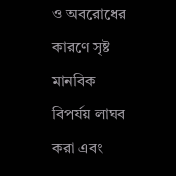ও অবরোধের কারণে সৃষ্ট মানবিক বিপর্যয় লাঘব করা এবং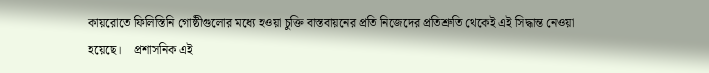কায়রোতে ফিলিস্তিনি গোষ্ঠীগুলোর মধ্যে হওয়া চুক্তি বাস্তবায়নের প্রতি নিজেদের প্রতিশ্রুতি থেকেই এই সিদ্ধান্ত নেওয়া হয়েছে।    প্রশাসনিক এই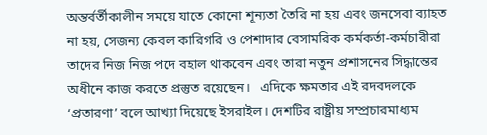অন্তর্বর্তীকালীন সময়ে যাতে কোনো শূন্যতা তৈরি না হয় এবং জনসেবা ব্যাহত না হয়, সেজন্য কেবল কারিগরি ও পেশাদার বেসামরিক কর্মকর্তা-কর্মচারীরা তাদের নিজ নিজ পদে বহাল থাকবেন এবং তারা নতুন প্রশাসনের সিদ্ধান্তের অধীনে কাজ করতে প্রস্তুত রয়েছেন।   এদিকে ক্ষমতার এই রদবদলকে ‘প্রতারণা’ বলে আখ্যা দিয়েছে ইসরাইল। দেশটির রাষ্ট্রীয় সম্প্রচারমাধ্যম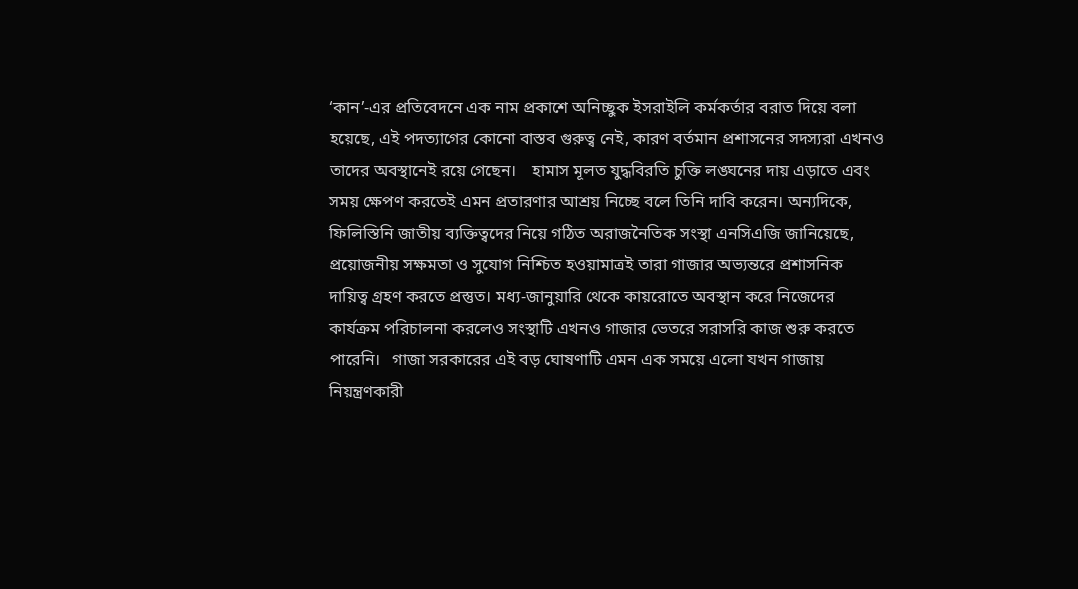‘কান’-এর প্রতিবেদনে এক নাম প্রকাশে অনিচ্ছুক ইসরাইলি কর্মকর্তার বরাত দিয়ে বলা হয়েছে, এই পদত্যাগের কোনো বাস্তব গুরুত্ব নেই, কারণ বর্তমান প্রশাসনের সদস্যরা এখনও তাদের অবস্থানেই রয়ে গেছেন।    হামাস মূলত যুদ্ধবিরতি চুক্তি লঙ্ঘনের দায় এড়াতে এবং সময় ক্ষেপণ করতেই এমন প্রতারণার আশ্রয় নিচ্ছে বলে তিনি দাবি করেন। অন্যদিকে, ফিলিস্তিনি জাতীয় ব্যক্তিত্বদের নিয়ে গঠিত অরাজনৈতিক সংস্থা এনসিএজি জানিয়েছে, প্রয়োজনীয় সক্ষমতা ও সুযোগ নিশ্চিত হওয়ামাত্রই তারা গাজার অভ্যন্তরে প্রশাসনিক দায়িত্ব গ্রহণ করতে প্রস্তুত। মধ্য-জানুয়ারি থেকে কায়রোতে অবস্থান করে নিজেদের কার্যক্রম পরিচালনা করলেও সংস্থাটি এখনও গাজার ভেতরে সরাসরি কাজ শুরু করতে পারেনি।   গাজা সরকারের এই বড় ঘোষণাটি এমন এক সময়ে এলো যখন গাজায় নিয়ন্ত্রণকারী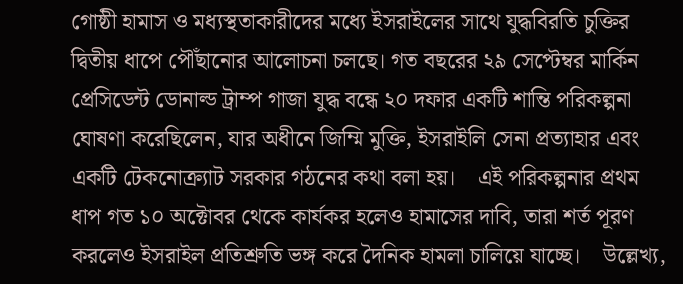গোষ্ঠী হামাস ও মধ্যস্থতাকারীদের মধ্যে ইসরাইলের সাথে যুদ্ধবিরতি চুক্তির দ্বিতীয় ধাপে পৌঁছানোর আলোচনা চলছে। গত বছরের ২৯ সেপ্টেম্বর মার্কিন প্রেসিডেন্ট ডোনাল্ড ট্রাম্প গাজা যুদ্ধ বন্ধে ২০ দফার একটি শান্তি পরিকল্পনা ঘোষণা করেছিলেন, যার অধীনে জিম্মি মুক্তি, ইসরাইলি সেনা প্রত্যাহার এবং একটি টেকনোক্র্যাট সরকার গঠনের কথা বলা হয়।    এই পরিকল্পনার প্রথম ধাপ গত ১০ অক্টোবর থেকে কার্যকর হলেও হামাসের দাবি, তারা শর্ত পূরণ করলেও ইসরাইল প্রতিশ্রুতি ভঙ্গ করে দৈনিক হামলা চালিয়ে যাচ্ছে।    উল্লেখ্য,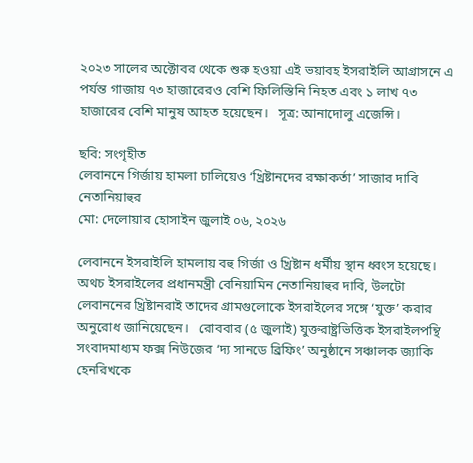২০২৩ সালের অক্টোবর থেকে শুরু হওয়া এই ভয়াবহ ইসরাইলি আগ্রাসনে এ পর্যন্ত গাজায় ৭৩ হাজারেরও বেশি ফিলিস্তিনি নিহত এবং ১ লাখ ৭৩ হাজারের বেশি মানুষ আহত হয়েছেন।   সূত্র: আনাদোলু এজেন্সি।

ছবি: সংগৃহীত
লেবাননে গির্জায় হামলা চালিয়েও ‘খ্রিষ্টানদের রক্ষাকর্তা’ সাজার দাবি নেতানিয়াহুর
মো: দেলোয়ার হোসাইন জুলাই ০৬, ২০২৬

লেবাননে ইসরাইলি হামলায় বহু গির্জা ও খ্রিষ্টান ধর্মীয় স্থান ধ্বংস হয়েছে। অথচ ইসরাইলের প্রধানমন্ত্রী বেনিয়ামিন নেতানিয়াহুর দাবি, উলটো লেবাননের খ্রিষ্টানরাই তাদের গ্রামগুলোকে ইসরাইলের সঙ্গে ‘যুক্ত’ করার অনুরোধ জানিয়েছেন।   রোববার (৫ জুলাই) যুক্তরাষ্ট্রভিত্তিক ইসরাইলপন্থি সংবাদমাধ্যম ফক্স নিউজের ‘দ্য সানডে ব্রিফিং’ অনুষ্ঠানে সঞ্চালক জ্যাকি হেনরিখকে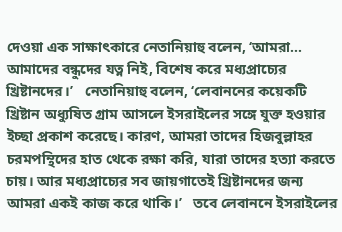দেওয়া এক সাক্ষাৎকারে নেতানিয়াহু বলেন, ‘আমরা... আমাদের বন্ধুদের যত্ন নিই, বিশেষ করে মধ্যপ্রাচ্যের খ্রিষ্টানদের।’   নেতানিয়াহু বলেন, ‘লেবাননের কয়েকটি খ্রিষ্টান অধ্যুষিত গ্রাম আসলে ইসরাইলের সঙ্গে যুক্ত হওয়ার ইচ্ছা প্রকাশ করেছে। কারণ, আমরা তাদের হিজবুল্লাহর চরমপন্থিদের হাত থেকে রক্ষা করি, যারা তাদের হত্যা করতে চায়। আর মধ্যপ্রাচ্যের সব জায়গাতেই খ্রিষ্টানদের জন্য আমরা একই কাজ করে থাকি।’   তবে লেবাননে ইসরাইলের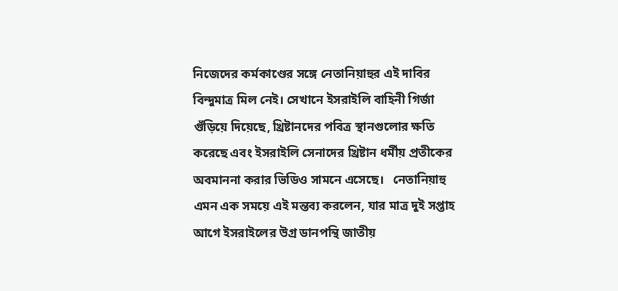নিজেদের কর্মকাণ্ডের সঙ্গে নেতানিয়াহুর এই দাবির বিন্দুমাত্র মিল নেই। সেখানে ইসরাইলি বাহিনী গির্জা গুঁড়িয়ে দিয়েছে, খ্রিষ্টানদের পবিত্র স্থানগুলোর ক্ষতি করেছে এবং ইসরাইলি সেনাদের খ্রিষ্টান ধর্মীয় প্রতীকের অবমাননা করার ভিডিও সামনে এসেছে।   নেতানিয়াহু এমন এক সময়ে এই মন্তব্য করলেন, যার মাত্র দুই সপ্তাহ আগে ইসরাইলের উগ্র ডানপন্থি জাতীয়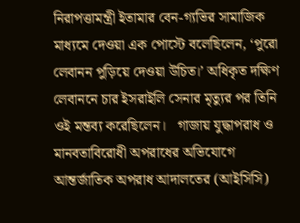নিরাপত্তামন্ত্রী ইতামার বেন-গ্যভির সামাজিক মাধ্যমে দেওয়া এক পোস্টে বলেছিলেন, ‘পুরো লেবানন পুড়িয়ে দেওয়া উচিত।’ অধিকৃত দক্ষিণ লেবাননে চার ইসরাইলি সেনার মৃত্যুর পর তিনি ওই মন্তব্য করেছিলেন।   গাজায় যুদ্ধাপরাধ ও মানবতাবিরোধী অপরাধের অভিযোগে আন্তর্জাতিক অপরাধ আদালতের (আইসিসি)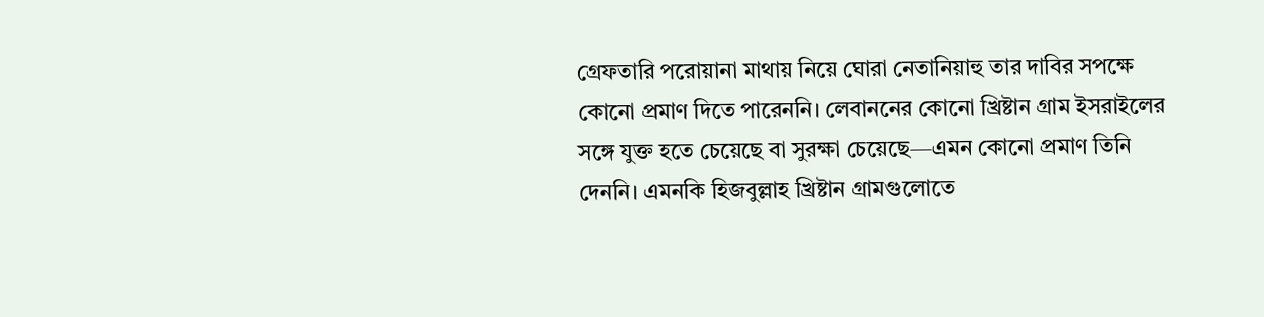গ্রেফতারি পরোয়ানা মাথায় নিয়ে ঘোরা নেতানিয়াহু তার দাবির সপক্ষে কোনো প্রমাণ দিতে পারেননি। লেবাননের কোনো খ্রিষ্টান গ্রাম ইসরাইলের সঙ্গে যুক্ত হতে চেয়েছে বা সুরক্ষা চেয়েছে—এমন কোনো প্রমাণ তিনি দেননি। এমনকি হিজবুল্লাহ খ্রিষ্টান গ্রামগুলোতে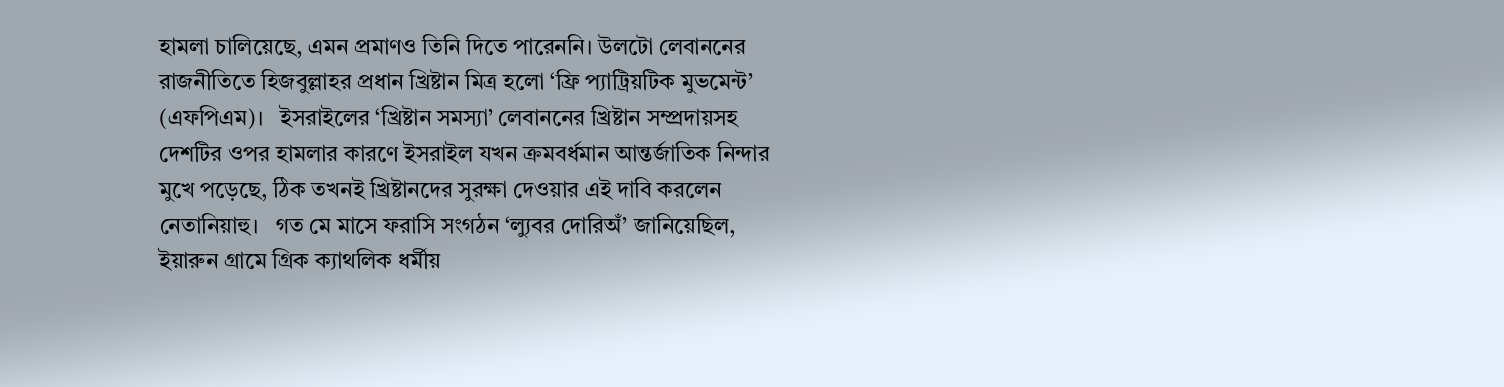হামলা চালিয়েছে, এমন প্রমাণও তিনি দিতে পারেননি। উলটো লেবাননের রাজনীতিতে হিজবুল্লাহর প্রধান খ্রিষ্টান মিত্র হলো ‘ফ্রি প্যাট্রিয়টিক মুভমেন্ট’ (এফপিএম)।   ইসরাইলের ‘খ্রিষ্টান সমস্যা’ লেবাননের খ্রিষ্টান সম্প্রদায়সহ দেশটির ওপর হামলার কারণে ইসরাইল যখন ক্রমবর্ধমান আন্তর্জাতিক নিন্দার মুখে পড়েছে, ঠিক তখনই খ্রিষ্টানদের সুরক্ষা দেওয়ার এই দাবি করলেন নেতানিয়াহু।   গত মে মাসে ফরাসি সংগঠন ‘ল্যুবর দোরিঅঁ’ জানিয়েছিল, ইয়ারুন গ্রামে গ্রিক ক্যাথলিক ধর্মীয়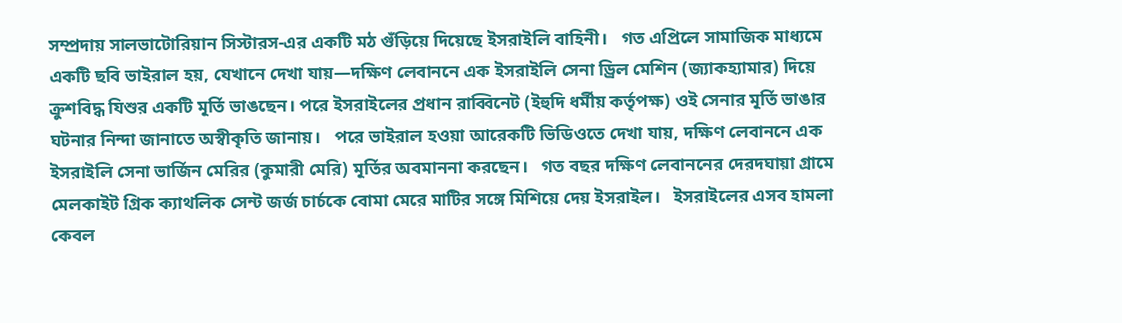সম্প্রদায় সালভাটোরিয়ান সিস্টারস-এর একটি মঠ গুঁড়িয়ে দিয়েছে ইসরাইলি বাহিনী।   গত এপ্রিলে সামাজিক মাধ্যমে একটি ছবি ভাইরাল হয়, যেখানে দেখা যায়—দক্ষিণ লেবাননে এক ইসরাইলি সেনা ড্রিল মেশিন (জ্যাকহ্যামার) দিয়ে ক্রুশবিদ্ধ যিশুর একটি মূর্তি ভাঙছেন। পরে ইসরাইলের প্রধান রাব্বিনেট (ইহুদি ধর্মীয় কর্তৃপক্ষ) ওই সেনার মূর্তি ভাঙার ঘটনার নিন্দা জানাতে অস্বীকৃতি জানায়।   পরে ভাইরাল হওয়া আরেকটি ভিডিওতে দেখা যায়, দক্ষিণ লেবাননে এক ইসরাইলি সেনা ভার্জিন মেরির (কুমারী মেরি) মূর্তির অবমাননা করছেন।   গত বছর দক্ষিণ লেবাননের দেরদঘায়া গ্রামে মেলকাইট গ্রিক ক্যাথলিক সেন্ট জর্জ চার্চকে বোমা মেরে মাটির সঙ্গে মিশিয়ে দেয় ইসরাইল।   ইসরাইলের এসব হামলা কেবল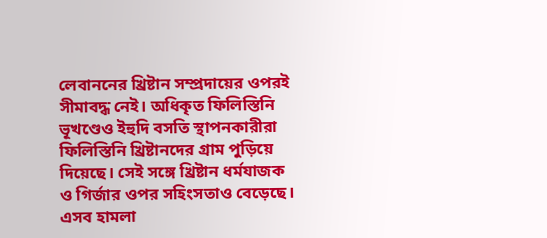লেবাননের খ্রিষ্টান সম্প্রদায়ের ওপরই সীমাবদ্ধ নেই। অধিকৃত ফিলিস্তিনি ভূখণ্ডেও ইহুদি বসতি স্থাপনকারীরা ফিলিস্তিনি খ্রিষ্টানদের গ্রাম পুড়িয়ে দিয়েছে। সেই সঙ্গে খ্রিষ্টান ধর্মযাজক ও গির্জার ওপর সহিংসতাও বেড়েছে।   এসব হামলা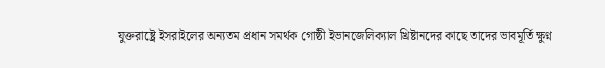যুক্তরাষ্ট্রে ইসরাইলের অন্যতম প্রধান সমর্থক গোষ্ঠী ইভানজেলিক্যাল খ্রিষ্টানদের কাছে তাদের ভাবমূর্তি ক্ষুণ্ন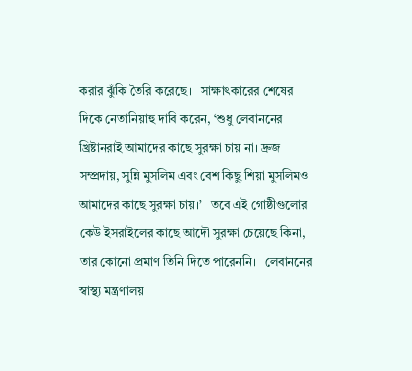করার ঝুঁকি তৈরি করেছে।   সাক্ষাৎকারের শেষের দিকে নেতানিয়াহু দাবি করেন, ‘শুধু লেবাননের খ্রিষ্টানরাই আমাদের কাছে সুরক্ষা চায় না। দ্রুজ সম্প্রদায়, সুন্নি মুসলিম এবং বেশ কিছু শিয়া মুসলিমও আমাদের কাছে সুরক্ষা চায়।’   তবে এই গোষ্ঠীগুলোর কেউ ইসরাইলের কাছে আদৌ সুরক্ষা চেয়েছে কিনা, তার কোনো প্রমাণ তিনি দিতে পারেননি।   লেবাননের স্বাস্থ্য মন্ত্রণালয়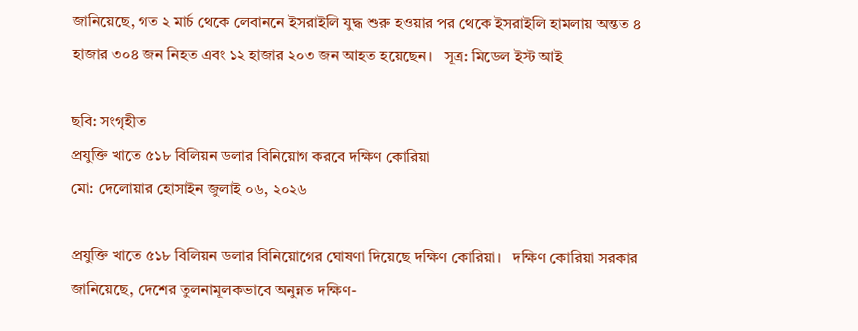জানিয়েছে, গত ২ মার্চ থেকে লেবাননে ইসরাইলি যুদ্ধ শুরু হওয়ার পর থেকে ইসরাইলি হামলায় অন্তত ৪ হাজার ৩০৪ জন নিহত এবং ১২ হাজার ২০৩ জন আহত হয়েছেন।   সূত্র: মিডেল ইস্ট আই

ছবি: সংগৃহীত
প্রযুক্তি খাতে ৫১৮ বিলিয়ন ডলার বিনিয়োগ করবে দক্ষিণ কোরিয়া
মো: দেলোয়ার হোসাইন জুলাই ০৬, ২০২৬

প্রযুক্তি খাতে ৫১৮ বিলিয়ন ডলার বিনিয়োগের ঘোষণা দিয়েছে দক্ষিণ কোরিয়া।   দক্ষিণ কোরিয়া সরকার জানিয়েছে, দেশের তুলনামূলকভাবে অনুন্নত দক্ষিণ-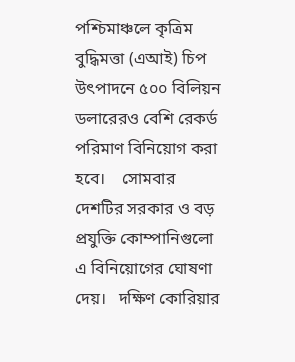পশ্চিমাঞ্চলে কৃত্রিম বুদ্ধিমত্তা (এআই) চিপ উৎপাদনে ৫০০ বিলিয়ন ডলারেরও বেশি রেকর্ড পরিমাণ বিনিয়োগ করা হবে।    সোমবার দেশটির সরকার ও বড় প্রযুক্তি কোম্পানিগুলো এ বিনিয়োগের ঘোষণা দেয়।   দক্ষিণ কোরিয়ার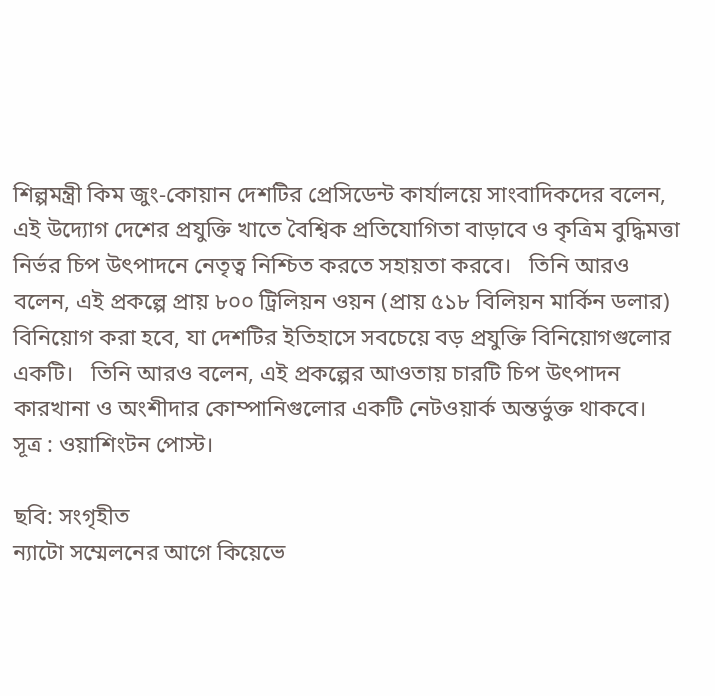শিল্পমন্ত্রী কিম জুং-কোয়ান দেশটির প্রেসিডেন্ট কার্যালয়ে সাংবাদিকদের বলেন, এই উদ্যোগ দেশের প্রযুক্তি খাতে বৈশ্বিক প্রতিযোগিতা বাড়াবে ও কৃত্রিম বুদ্ধিমত্তা নির্ভর চিপ উৎপাদনে নেতৃত্ব নিশ্চিত করতে সহায়তা করবে।   তিনি আরও বলেন, এই প্রকল্পে প্রায় ৮০০ ট্রিলিয়ন ওয়ন (প্রায় ৫১৮ বিলিয়ন মার্কিন ডলার) বিনিয়োগ করা হবে, যা দেশটির ইতিহাসে সবচেয়ে বড় প্রযুক্তি বিনিয়োগগুলোর একটি।   তিনি আরও বলেন, এই প্রকল্পের আওতায় চারটি চিপ উৎপাদন কারখানা ও অংশীদার কোম্পানিগুলোর একটি নেটওয়ার্ক অন্তর্ভুক্ত থাকবে।   সূত্র : ওয়াশিংটন পোস্ট।

ছবি: সংগৃহীত
ন্যাটো সম্মেলনের আগে কিয়েভে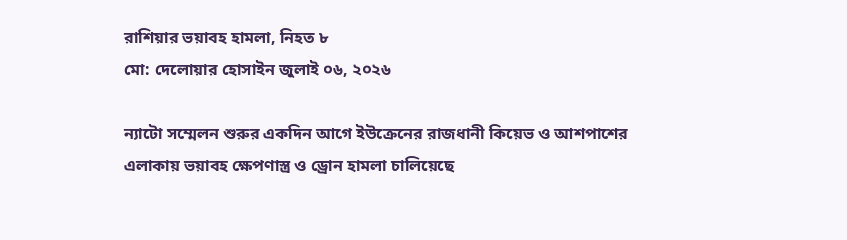রাশিয়ার ভয়াবহ হামলা, নিহত ৮
মো: দেলোয়ার হোসাইন জুলাই ০৬, ২০২৬

ন্যাটো সম্মেলন শুরুর একদিন আগে ইউক্রেনের রাজধানী কিয়েভ ও আশপাশের এলাকায় ভয়াবহ ক্ষেপণাস্ত্র ও ড্রোন হামলা চালিয়েছে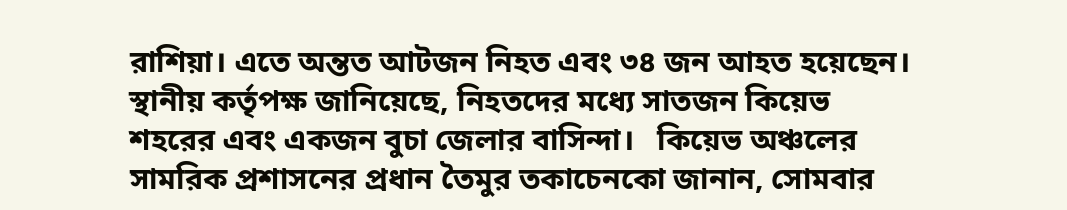রাশিয়া। এতে অন্তত আটজন নিহত এবং ৩৪ জন আহত হয়েছেন। স্থানীয় কর্তৃপক্ষ জানিয়েছে, নিহতদের মধ্যে সাতজন কিয়েভ শহরের এবং একজন বুচা জেলার বাসিন্দা।   কিয়েভ অঞ্চলের সামরিক প্রশাসনের প্রধান তৈমুর তকাচেনকো জানান, সোমবার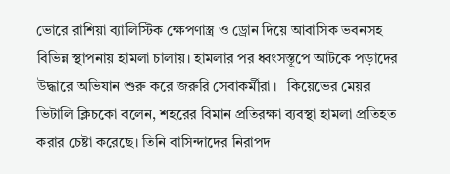ভোরে রাশিয়া ব্যালিস্টিক ক্ষেপণাস্ত্র ও ড্রোন দিয়ে আবাসিক ভবনসহ বিভিন্ন স্থাপনায় হামলা চালায়। হামলার পর ধ্বংসস্তূপে আটকে পড়াদের উদ্ধারে অভিযান শুরু করে জরুরি সেবাকর্মীরা।   কিয়েভের মেয়র ভিটালি ক্লিচকো বলেন, শহরের বিমান প্রতিরক্ষা ব্যবস্থা হামলা প্রতিহত করার চেষ্টা করেছে। তিনি বাসিন্দাদের নিরাপদ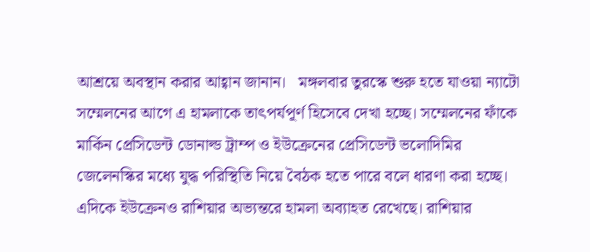আশ্রয়ে অবস্থান করার আহ্বান জানান।   মঙ্গলবার তুরস্কে শুরু হতে যাওয়া ন্যাটো সম্মেলনের আগে এ হামলাকে তাৎপর্যপূর্ণ হিসেবে দেখা হচ্ছে। সম্মেলনের ফাঁকে মার্কিন প্রেসিডেন্ট ডোনাল্ড ট্রাম্প ও ইউক্রেনের প্রেসিডেন্ট ভলোদিমির জেলেনস্কির মধ্যে যুদ্ধ পরিস্থিতি নিয়ে বৈঠক হতে পারে বলে ধারণা করা হচ্ছে।   এদিকে ইউক্রেনও রাশিয়ার অভ্যন্তরে হামলা অব্যাহত রেখেছে। রাশিয়ার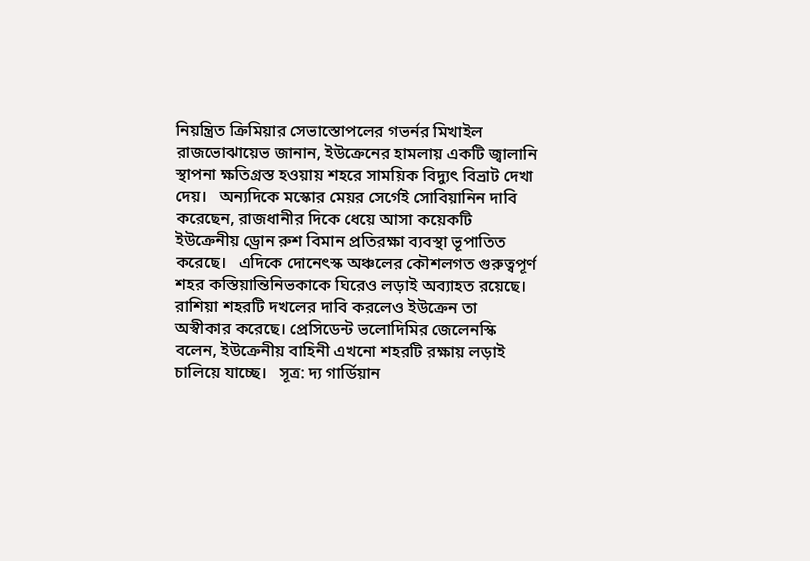নিয়ন্ত্রিত ক্রিমিয়ার সেভাস্তোপলের গভর্নর মিখাইল রাজভোঝায়েভ জানান, ইউক্রেনের হামলায় একটি জ্বালানি স্থাপনা ক্ষতিগ্রস্ত হওয়ায় শহরে সাময়িক বিদ্যুৎ বিভ্রাট দেখা দেয়।   অন্যদিকে মস্কোর মেয়র সের্গেই সোবিয়ানিন দাবি করেছেন, রাজধানীর দিকে ধেয়ে আসা কয়েকটি ইউক্রেনীয় ড্রোন রুশ বিমান প্রতিরক্ষা ব্যবস্থা ভূপাতিত করেছে।   এদিকে দোনেৎস্ক অঞ্চলের কৌশলগত গুরুত্বপূর্ণ শহর কস্তিয়ান্তিনিভকাকে ঘিরেও লড়াই অব্যাহত রয়েছে। রাশিয়া শহরটি দখলের দাবি করলেও ইউক্রেন তা অস্বীকার করেছে। প্রেসিডেন্ট ভলোদিমির জেলেনস্কি বলেন, ইউক্রেনীয় বাহিনী এখনো শহরটি রক্ষায় লড়াই চালিয়ে যাচ্ছে।   সূত্র: দ্য গার্ডিয়ান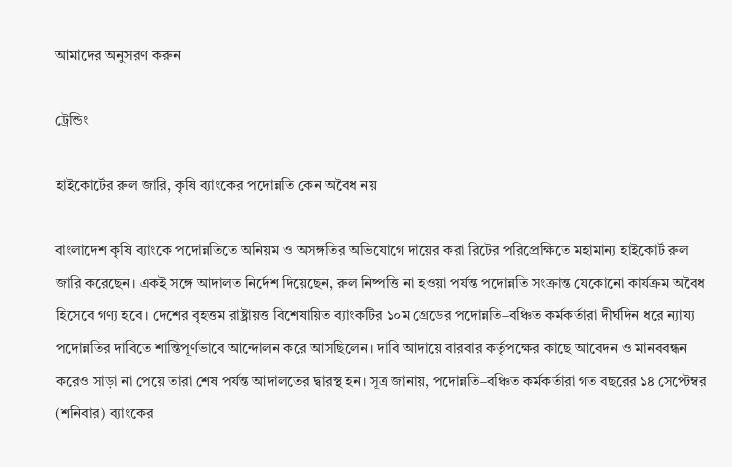আমাদের অনুসরণ করুন

ট্রেন্ডিং

হাইকোর্টের রুল জারি, কৃষি ব্যাংকের পদোন্নতি কেন অবৈধ নয়

বাংলাদেশ কৃষি ব্যাংকে পদোন্নতিতে অনিয়ম ও অসঙ্গতির অভিযোগে দায়ের করা রিটের পরিপ্রেক্ষিতে মহামান্য হাইকোর্ট রুল জারি করেছেন। একই সঙ্গে আদালত নির্দেশ দিয়েছেন, রুল নিষ্পত্তি না হওয়া পর্যন্ত পদোন্নতি সংক্রান্ত যেকোনো কার্যক্রম অবৈধ হিসেবে গণ্য হবে। দেশের বৃহত্তম রাষ্ট্রায়ত্ত বিশেষায়িত ব্যাংকটির ১০ম গ্রেডের পদোন্নতি–বঞ্চিত কর্মকর্তারা দীর্ঘদিন ধরে ন্যায্য পদোন্নতির দাবিতে শান্তিপূর্ণভাবে আন্দোলন করে আসছিলেন। দাবি আদায়ে বারবার কর্তৃপক্ষের কাছে আবেদন ও মানববন্ধন করেও সাড়া না পেয়ে তারা শেষ পর্যন্ত আদালতের দ্বারস্থ হন। সূত্র জানায়, পদোন্নতি–বঞ্চিত কর্মকর্তারা গত বছরের ১৪ সেপ্টেম্বর (শনিবার) ব্যাংকের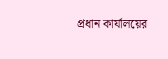প্রধান কার্যালয়ের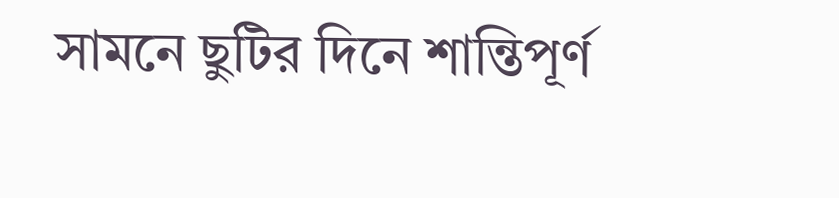সামনে ছুটির দিনে শান্তিপূর্ণ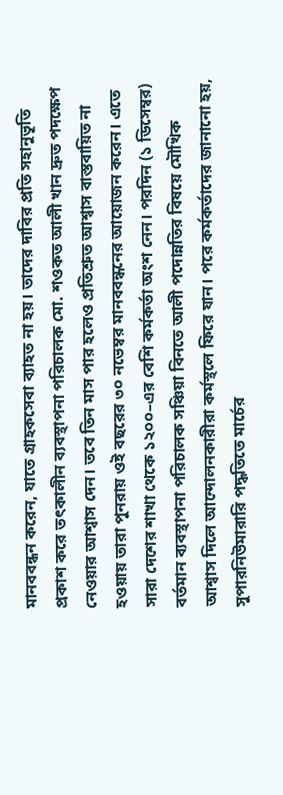মানববন্ধন করেন, যাতে গ্রাহকসেবা ব্যাহত না হয়। তাদের দাবির প্রতি সহানুভূতি প্রকাশ করে তৎকালীন ব্যবস্থাপনা পরিচালক মো. শওকত আলী খান দ্রুত পদক্ষেপ নেওয়ার আশ্বাস দেন। তবে তিন মাস পার হলেও প্রতিশ্রুত আশ্বাস বাস্তবায়িত না হওয়ায় তারা পুনরায় ওই বছরের ৩০ নভেম্বর মানববন্ধনের আয়োজন করেন। এতে সারা দেশের শাখা থেকে ১২০০–এর বেশি কর্মকর্তা অংশ নেন। পরদিন (১ ডিসেম্বর) বর্তমান ব্যবস্থাপনা পরিচালক সঞ্চিয়া বিনতে আলী পদোন্নতির বিষয়ে মৌখিক আশ্বাস দিলে আন্দোলনকারীরা কর্মস্থলে ফিরে যান। পরে কর্মকর্তাদের জানানো হয়, সুপারনিউমারারি পদ্ধতিতে মার্চের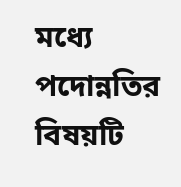মধ্যে পদোন্নতির বিষয়টি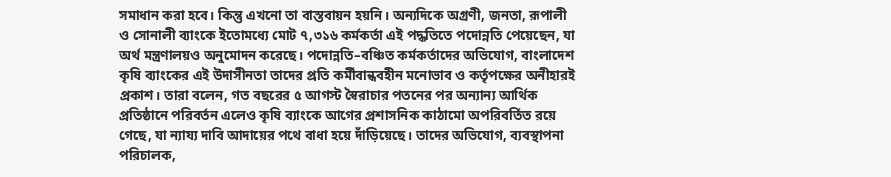সমাধান করা হবে। কিন্তু এখনো তা বাস্তবায়ন হয়নি। অন্যদিকে অগ্রণী, জনতা, রূপালী ও সোনালী ব্যাংকে ইতোমধ্যে মোট ৭,৩১৬ কর্মকর্তা এই পদ্ধতিতে পদোন্নতি পেয়েছেন, যা অর্থ মন্ত্রণালয়ও অনুমোদন করেছে। পদোন্নতি–বঞ্চিত কর্মকর্তাদের অভিযোগ, বাংলাদেশ কৃষি ব্যাংকের এই উদাসীনতা তাদের প্রতি কর্মীবান্ধবহীন মনোভাব ও কর্তৃপক্ষের অনীহারই প্রকাশ। তারা বলেন, গত বছরের ৫ আগস্ট স্বৈরাচার পতনের পর অন্যান্য আর্থিক প্রতিষ্ঠানে পরিবর্তন এলেও কৃষি ব্যাংকে আগের প্রশাসনিক কাঠামো অপরিবর্তিত রয়ে গেছে, যা ন্যায্য দাবি আদায়ের পথে বাধা হয়ে দাঁড়িয়েছে। তাদের অভিযোগ, ব্যবস্থাপনা পরিচালক,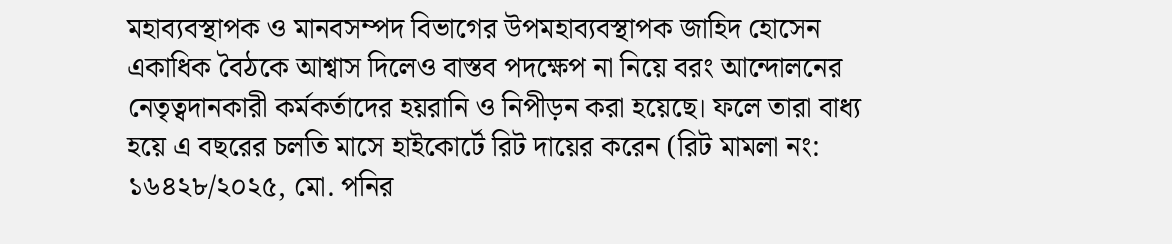মহাব্যবস্থাপক ও মানবসম্পদ বিভাগের উপমহাব্যবস্থাপক জাহিদ হোসেন একাধিক বৈঠকে আশ্বাস দিলেও বাস্তব পদক্ষেপ না নিয়ে বরং আন্দোলনের নেতৃত্বদানকারী কর্মকর্তাদের হয়রানি ও নিপীড়ন করা হয়েছে। ফলে তারা বাধ্য হয়ে এ বছরের চলতি মাসে হাইকোর্টে রিট দায়ের করেন (রিট মামলা নং: ১৬৪২৮/২০২৫, মো. পনির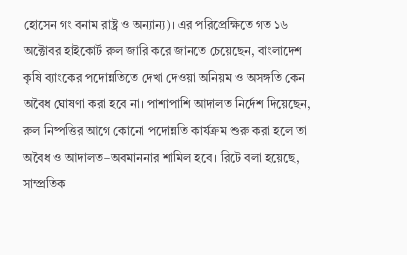হোসেন গং বনাম রাষ্ট্র ও অন্যান্য)। এর পরিপ্রেক্ষিতে গত ১৬ অক্টোবর হাইকোর্ট রুল জারি করে জানতে চেয়েছেন, বাংলাদেশ কৃষি ব্যাংকের পদোন্নতিতে দেখা দেওয়া অনিয়ম ও অসঙ্গতি কেন অবৈধ ঘোষণা করা হবে না। পাশাপাশি আদালত নির্দেশ দিয়েছেন, রুল নিষ্পত্তির আগে কোনো পদোন্নতি কার্যক্রম শুরু করা হলে তা অবৈধ ও আদালত–অবমাননার শামিল হবে। রিটে বলা হয়েছে, সাম্প্রতিক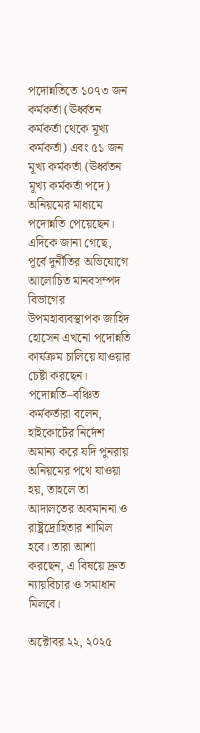পদোন্নতিতে ১০৭৩ জন কর্মকর্তা (ঊর্ধ্বতন কর্মকর্তা থেকে মূখ্য কর্মকর্তা) এবং ৫১ জন মূখ্য কর্মকর্তা (ঊর্ধ্বতন মূখ্য কর্মকর্তা পদে) অনিয়মের মাধ্যমে পদোন্নতি পেয়েছেন। এদিকে জানা গেছে, পূর্বে দুর্নীতির অভিযোগে আলোচিত মানবসম্পদ বিভাগের উপমহাব্যবস্থাপক জাহিদ হোসেন এখনো পদোন্নতি কার্যক্রম চালিয়ে যাওয়ার চেষ্টা করছেন। পদোন্নতি–বঞ্চিত কর্মকর্তারা বলেন, হাইকোর্টের নির্দেশ অমান্য করে যদি পুনরায় অনিয়মের পথে যাওয়া হয়, তাহলে তা আদালতের অবমাননা ও রাষ্ট্রদ্রোহিতার শামিল হবে। তারা আশা করছেন, এ বিষয়ে দ্রুত ন্যায়বিচার ও সমাধান মিলবে।

অক্টোবর ২২, ২০২৫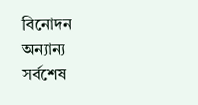বিনোদন
অন্যান্য
সর্বশেষ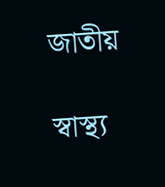জাতীয়

স্বাস্থ্য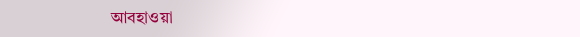আবহাওয়া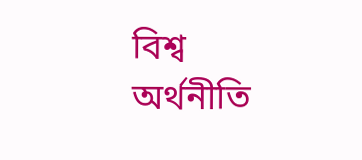বিশ্ব
অর্থনীতি